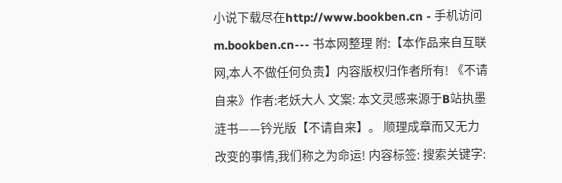小说下载尽在http://www.bookben.cn - 手机访问 m.bookben.cn--- 书本网整理 附:【本作品来自互联网,本人不做任何负责】内容版权归作者所有! 《不请自来》作者:老妖大人 文案: 本文灵感来源于B站执墨涟书——钤光版【不请自来】。 顺理成章而又无力改变的事情,我们称之为命运! 内容标签: 搜索关键字: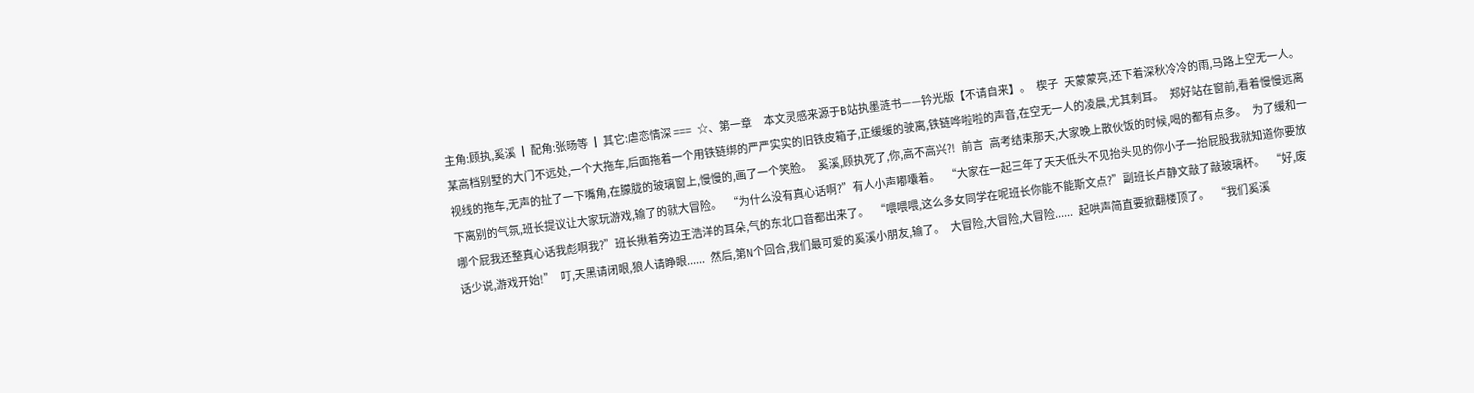主角:顾执,奚溪 ┃ 配角:张旸等 ┃ 其它:虐恋情深 ===   ☆、第一章      本文灵感来源于B站执墨涟书——钤光版【不请自来】。   楔子   天蒙蒙亮,还下着深秋冷冷的雨,马路上空无一人。某高档别墅的大门不远处,一个大拖车,后面拖着一个用铁链绑的严严实实的旧铁皮箱子,正缓缓的驶离,铁链哗啦啦的声音,在空无一人的凌晨,尤其刺耳。   郑好站在窗前,看着慢慢远离视线的拖车,无声的扯了一下嘴角,在朦胧的玻璃窗上,慢慢的,画了一个笑脸。   奚溪,顾执死了,你,高不高兴?!   前言   高考结束那天,大家晚上散伙饭的时候,喝的都有点多。   为了缓和一下离别的气氛,班长提议让大家玩游戏,输了的就大冒险。   “为什么没有真心话啊?”有人小声嘟囔着。   “大家在一起三年了天天低头不见抬头见的你小子一抬屁股我就知道你要放哪个屁我还整真心话我彪啊我?”班长揪着旁边王浩洋的耳朵,气的东北口音都出来了。   “喂喂喂,这么多女同学在呢班长你能不能斯文点?”副班长卢静文敲了敲玻璃杯。   “好,废话少说,游戏开始!”   叮,天黑请闭眼,狼人请睁眼......   然后,第N个回合,我们最可爱的奚溪小朋友,输了。   大冒险,大冒险,大冒险......   起哄声简直要掀翻楼顶了。   “我们奚溪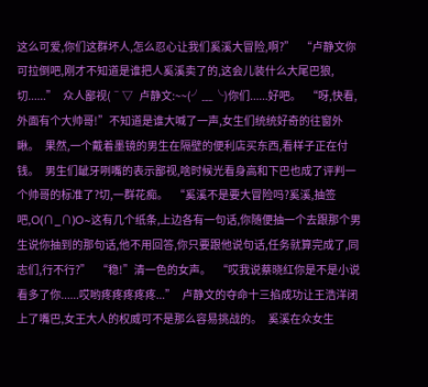这么可爱,你们这群坏人,怎么忍心让我们奚溪大冒险,啊?”   “卢静文你可拉倒吧,刚才不知道是谁把人奚溪卖了的,这会儿装什么大尾巴狼,切......”   众人鄙视(ˉ▽   卢静文:~~(╯﹏╰)你们......好吧。   “呀,快看,外面有个大帅哥!”不知道是谁大喊了一声,女生们统统好奇的往窗外瞅。   果然,一个戴着墨镜的男生在隔壁的便利店买东西,看样子正在付钱。   男生们龇牙咧嘴的表示鄙视,啥时候光看身高和下巴也成了评判一个帅哥的标准了?切,一群花痴。   “奚溪不是要大冒险吗?奚溪,抽签吧,O(∩_∩)O~这有几个纸条,上边各有一句话,你随便抽一个去跟那个男生说你抽到的那句话,他不用回答,你只要跟他说句话,任务就算完成了,同志们,行不行?”   “稳!”清一色的女声。   “哎我说蔡晓红你是不是小说看多了你......哎哟疼疼疼疼疼...”   卢静文的夺命十三掐成功让王浩洋闭上了嘴巴,女王大人的权威可不是那么容易挑战的。   奚溪在众女生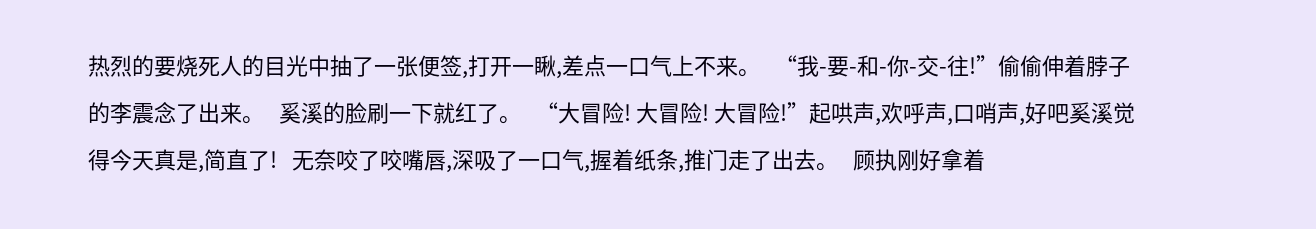热烈的要烧死人的目光中抽了一张便签,打开一瞅,差点一口气上不来。   “我-要-和-你-交-往!”偷偷伸着脖子的李震念了出来。   奚溪的脸刷一下就红了。   “大冒险! 大冒险! 大冒险!”起哄声,欢呼声,口哨声,好吧奚溪觉得今天真是,简直了!   无奈咬了咬嘴唇,深吸了一口气,握着纸条,推门走了出去。   顾执刚好拿着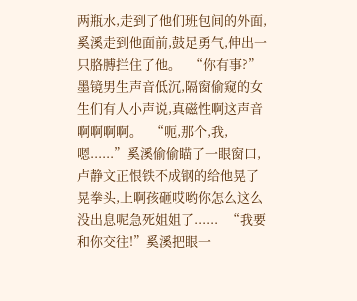两瓶水,走到了他们班包间的外面,奚溪走到他面前,鼓足勇气,伸出一只胳膊拦住了他。   “你有事?”墨镜男生声音低沉,隔窗偷窥的女生们有人小声说,真磁性啊这声音啊啊啊啊。   “呃,那个,我,嗯......”奚溪偷偷瞄了一眼窗口,卢静文正恨铁不成钢的给他晃了晃拳头,上啊孩砸哎哟你怎么这么没出息呢急死姐姐了......   “我要和你交往!”奚溪把眼一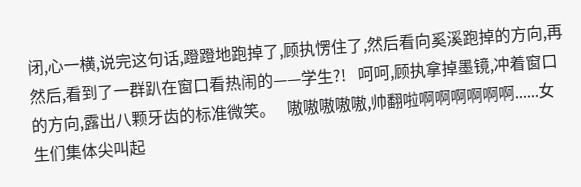闭,心一横,说完这句话,蹬蹬地跑掉了,顾执愣住了,然后看向奚溪跑掉的方向,再然后,看到了一群趴在窗口看热闹的——学生?!   呵呵,顾执拿掉墨镜,冲着窗口的方向,露出八颗牙齿的标准微笑。   嗷嗷嗷嗷嗷,帅翻啦啊啊啊啊啊啊......女生们集体尖叫起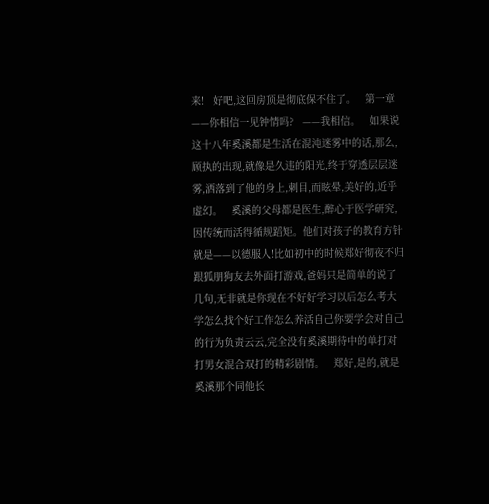来!   好吧,这回房顶是彻底保不住了。   第一章   ——你相信一见钟情吗?   ——我相信。   如果说这十八年奚溪都是生活在混沌迷雾中的话,那么,顾执的出现,就像是久违的阳光,终于穿透层层迷雾,洒落到了他的身上,刺目,而眩晕,美好的,近乎虚幻。   奚溪的父母都是医生,醉心于医学研究,因传统而活得循规蹈矩。他们对孩子的教育方针就是——以德服人!比如初中的时候郑好彻夜不归跟狐朋狗友去外面打游戏,爸妈只是简单的说了几句,无非就是你现在不好好学习以后怎么考大学怎么找个好工作怎么养活自己你要学会对自己的行为负责云云,完全没有奚溪期待中的单打对打男女混合双打的精彩剧情。   郑好,是的,就是奚溪那个同他长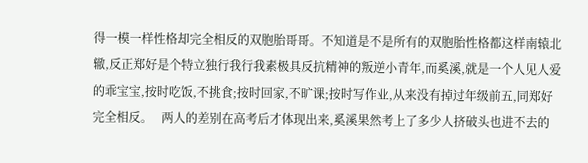得一模一样性格却完全相反的双胞胎哥哥。不知道是不是所有的双胞胎性格都这样南辕北辙,反正郑好是个特立独行我行我素极具反抗精神的叛逆小青年,而奚溪,就是一个人见人爱的乖宝宝,按时吃饭,不挑食;按时回家,不旷课;按时写作业,从来没有掉过年级前五,同郑好完全相反。   两人的差别在高考后才体现出来,奚溪果然考上了多少人挤破头也进不去的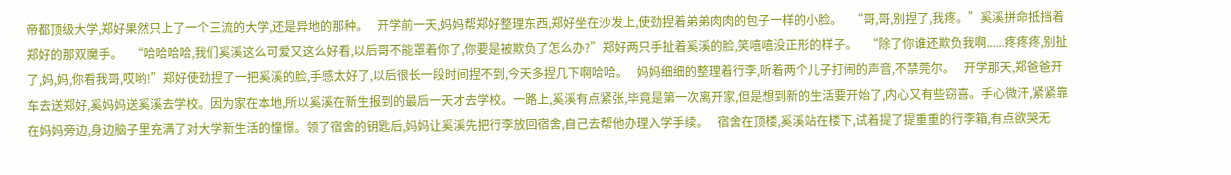帝都顶级大学,郑好果然只上了一个三流的大学,还是异地的那种。   开学前一天,妈妈帮郑好整理东西,郑好坐在沙发上,使劲捏着弟弟肉肉的包子一样的小脸。   “哥,哥,别捏了,我疼。”奚溪拼命抵挡着郑好的那双魔手。   “哈哈哈哈,我们奚溪这么可爱又这么好看,以后哥不能罩着你了,你要是被欺负了怎么办?”郑好两只手扯着奚溪的脸,笑嘻嘻没正形的样子。   “除了你谁还欺负我啊......疼疼疼,别扯了,妈,妈,你看我哥,哎哟!”郑好使劲捏了一把奚溪的脸,手感太好了,以后很长一段时间捏不到,今天多捏几下啊哈哈。   妈妈细细的整理着行李,听着两个儿子打闹的声音,不禁莞尔。   开学那天,郑爸爸开车去送郑好,奚妈妈送奚溪去学校。因为家在本地,所以奚溪在新生报到的最后一天才去学校。一路上,奚溪有点紧张,毕竟是第一次离开家,但是想到新的生活要开始了,内心又有些窃喜。手心微汗,紧紧靠在妈妈旁边,身边脑子里充满了对大学新生活的憧憬。领了宿舍的钥匙后,妈妈让奚溪先把行李放回宿舍,自己去帮他办理入学手续。   宿舍在顶楼,奚溪站在楼下,试着提了提重重的行李箱,有点欲哭无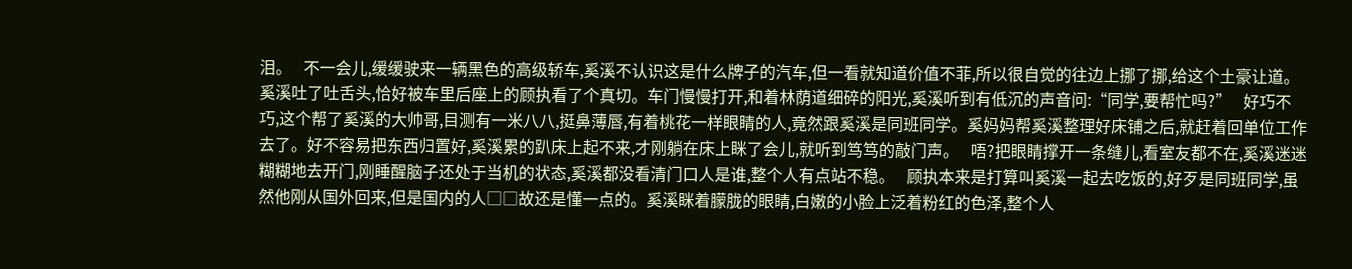泪。   不一会儿,缓缓驶来一辆黑色的高级轿车,奚溪不认识这是什么牌子的汽车,但一看就知道价值不菲,所以很自觉的往边上挪了挪,给这个土豪让道。   奚溪吐了吐舌头,恰好被车里后座上的顾执看了个真切。车门慢慢打开,和着林荫道细碎的阳光,奚溪听到有低沉的声音问:“同学,要帮忙吗?”   好巧不巧,这个帮了奚溪的大帅哥,目测有一米八八,挺鼻薄唇,有着桃花一样眼睛的人,竟然跟奚溪是同班同学。奚妈妈帮奚溪整理好床铺之后,就赶着回单位工作去了。好不容易把东西归置好,奚溪累的趴床上起不来,才刚躺在床上眯了会儿,就听到笃笃的敲门声。   唔?把眼睛撑开一条缝儿,看室友都不在,奚溪迷迷糊糊地去开门,刚睡醒脑子还处于当机的状态,奚溪都没看清门口人是谁,整个人有点站不稳。   顾执本来是打算叫奚溪一起去吃饭的,好歹是同班同学,虽然他刚从国外回来,但是国内的人□□故还是懂一点的。奚溪眯着朦胧的眼睛,白嫩的小脸上泛着粉红的色泽,整个人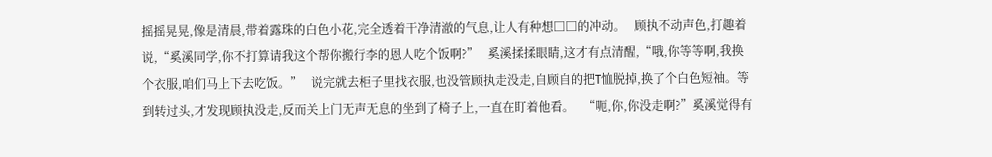摇摇晃晃,像是清晨,带着露珠的白色小花,完全透着干净清澈的气息,让人有种想□□的冲动。   顾执不动声色,打趣着说,“奚溪同学,你不打算请我这个帮你搬行李的恩人吃个饭啊?”   奚溪揉揉眼睛,这才有点清醒,“哦,你等等啊,我换个衣服,咱们马上下去吃饭。”   说完就去柜子里找衣服,也没管顾执走没走,自顾自的把T恤脱掉,换了个白色短袖。等到转过头,才发现顾执没走,反而关上门无声无息的坐到了椅子上,一直在盯着他看。   “呃,你,你没走啊?”奚溪觉得有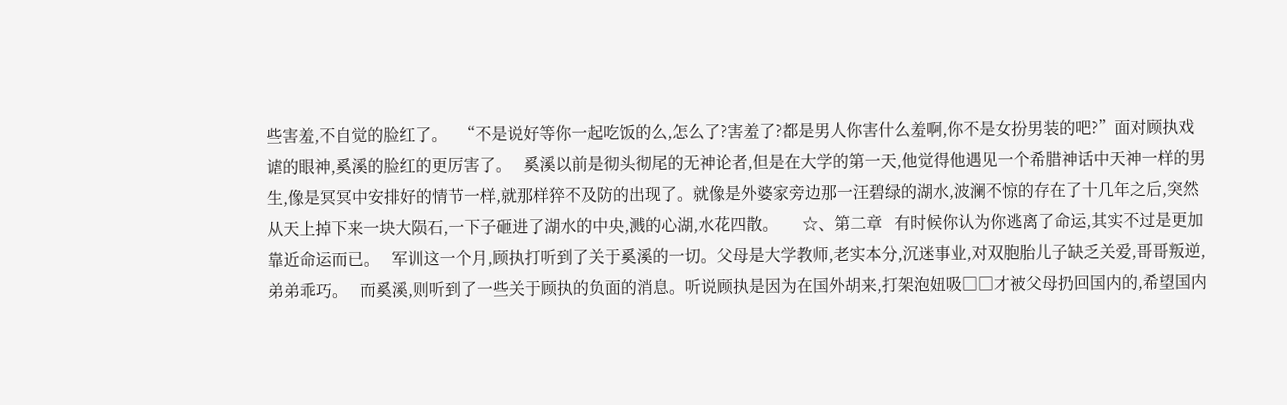些害羞,不自觉的脸红了。   “不是说好等你一起吃饭的么,怎么了?害羞了?都是男人你害什么羞啊,你不是女扮男装的吧?”面对顾执戏谑的眼神,奚溪的脸红的更厉害了。   奚溪以前是彻头彻尾的无神论者,但是在大学的第一天,他觉得他遇见一个希腊神话中天神一样的男生,像是冥冥中安排好的情节一样,就那样猝不及防的出现了。就像是外婆家旁边那一汪碧绿的湖水,波澜不惊的存在了十几年之后,突然从天上掉下来一块大陨石,一下子砸进了湖水的中央,溅的心湖,水花四散。      ☆、第二章   有时候你认为你逃离了命运,其实不过是更加靠近命运而已。   军训这一个月,顾执打听到了关于奚溪的一切。父母是大学教师,老实本分,沉迷事业,对双胞胎儿子缺乏关爱,哥哥叛逆,弟弟乖巧。   而奚溪,则听到了一些关于顾执的负面的消息。听说顾执是因为在国外胡来,打架泡妞吸□□才被父母扔回国内的,希望国内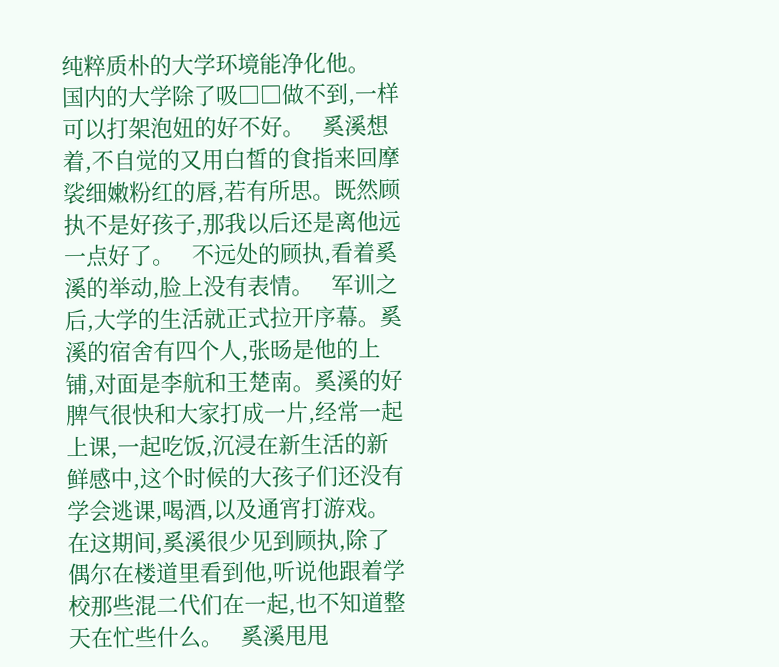纯粹质朴的大学环境能净化他。   国内的大学除了吸□□做不到,一样可以打架泡妞的好不好。   奚溪想着,不自觉的又用白皙的食指来回摩裟细嫩粉红的唇,若有所思。既然顾执不是好孩子,那我以后还是离他远一点好了。   不远处的顾执,看着奚溪的举动,脸上没有表情。   军训之后,大学的生活就正式拉开序幕。奚溪的宿舍有四个人,张旸是他的上铺,对面是李航和王楚南。奚溪的好脾气很快和大家打成一片,经常一起上课,一起吃饭,沉浸在新生活的新鲜感中,这个时候的大孩子们还没有学会逃课,喝酒,以及通宵打游戏。   在这期间,奚溪很少见到顾执,除了偶尔在楼道里看到他,听说他跟着学校那些混二代们在一起,也不知道整天在忙些什么。   奚溪甩甩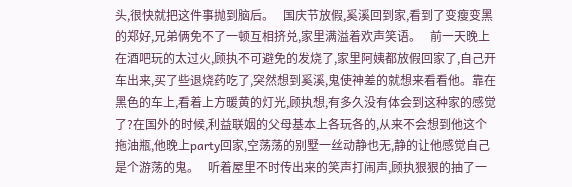头,很快就把这件事抛到脑后。   国庆节放假,奚溪回到家,看到了变瘦变黑的郑好,兄弟俩免不了一顿互相挤兑,家里满溢着欢声笑语。   前一天晚上在酒吧玩的太过火,顾执不可避免的发烧了,家里阿姨都放假回家了,自己开车出来,买了些退烧药吃了,突然想到奚溪,鬼使神差的就想来看看他。靠在黑色的车上,看着上方暖黄的灯光,顾执想,有多久没有体会到这种家的感觉了?在国外的时候,利益联姻的父母基本上各玩各的,从来不会想到他这个拖油瓶,他晚上party回家,空荡荡的别墅一丝动静也无,静的让他感觉自己是个游荡的鬼。   听着屋里不时传出来的笑声打闹声,顾执狠狠的抽了一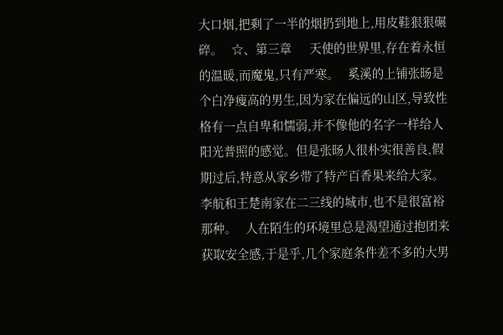大口烟,把剩了一半的烟扔到地上,用皮鞋狠狠碾碎。   ☆、第三章      天使的世界里,存在着永恒的温暖,而魔鬼,只有严寒。   奚溪的上铺张旸是个白净瘦高的男生,因为家在偏远的山区,导致性格有一点自卑和懦弱,并不像他的名字一样给人阳光普照的感觉。但是张旸人很朴实很善良,假期过后,特意从家乡带了特产百香果来给大家。李航和王楚南家在二三线的城市,也不是很富裕那种。   人在陌生的环境里总是渴望通过抱团来获取安全感,于是乎,几个家庭条件差不多的大男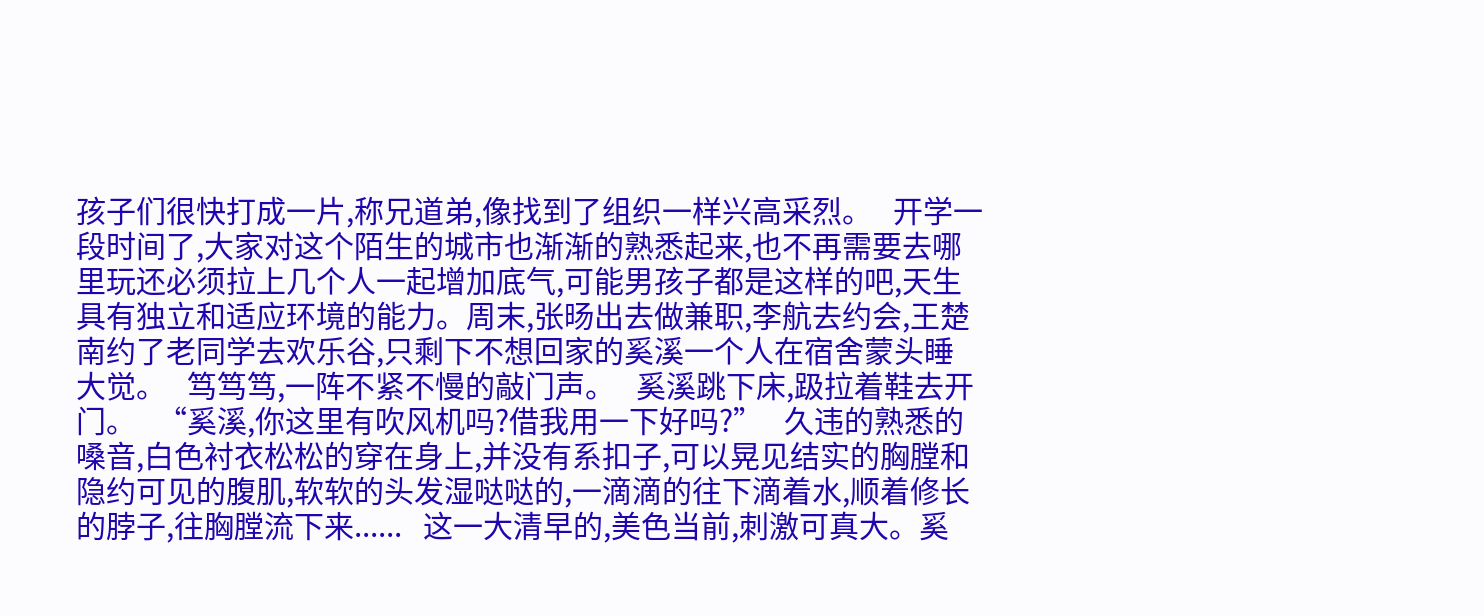孩子们很快打成一片,称兄道弟,像找到了组织一样兴高采烈。   开学一段时间了,大家对这个陌生的城市也渐渐的熟悉起来,也不再需要去哪里玩还必须拉上几个人一起增加底气,可能男孩子都是这样的吧,天生具有独立和适应环境的能力。周末,张旸出去做兼职,李航去约会,王楚南约了老同学去欢乐谷,只剩下不想回家的奚溪一个人在宿舍蒙头睡大觉。   笃笃笃,一阵不紧不慢的敲门声。   奚溪跳下床,趿拉着鞋去开门。   “奚溪,你这里有吹风机吗?借我用一下好吗?”   久违的熟悉的嗓音,白色衬衣松松的穿在身上,并没有系扣子,可以晃见结实的胸膛和隐约可见的腹肌,软软的头发湿哒哒的,一滴滴的往下滴着水,顺着修长的脖子,往胸膛流下来......   这一大清早的,美色当前,刺激可真大。奚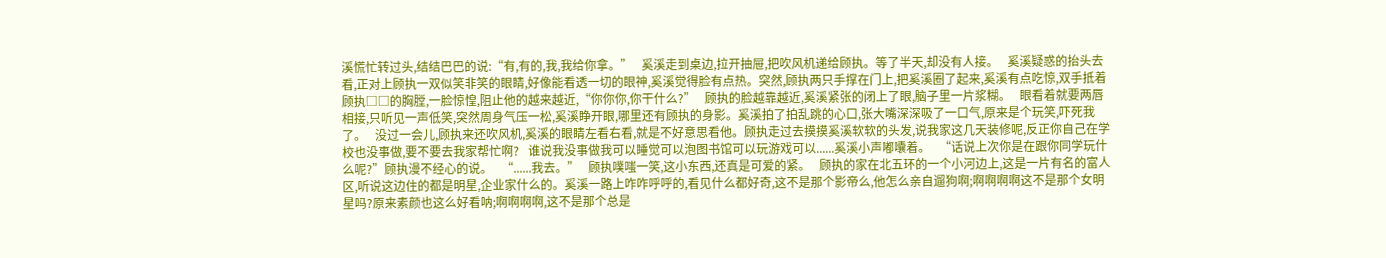溪慌忙转过头,结结巴巴的说:“有,有的,我,我给你拿。”   奚溪走到桌边,拉开抽屉,把吹风机递给顾执。等了半天,却没有人接。   奚溪疑惑的抬头去看,正对上顾执一双似笑非笑的眼睛,好像能看透一切的眼神,奚溪觉得脸有点热。突然,顾执两只手撑在门上,把奚溪圈了起来,奚溪有点吃惊,双手抵着顾执□□的胸膛,一脸惊惶,阻止他的越来越近,“你你你,你干什么?”   顾执的脸越靠越近,奚溪紧张的闭上了眼,脑子里一片浆糊。   眼看着就要两唇相接,只听见一声低笑,突然周身气压一松,奚溪睁开眼,哪里还有顾执的身影。奚溪拍了拍乱跳的心口,张大嘴深深吸了一口气,原来是个玩笑,吓死我了。   没过一会儿,顾执来还吹风机,奚溪的眼睛左看右看,就是不好意思看他。顾执走过去摸摸奚溪软软的头发,说我家这几天装修呢,反正你自己在学校也没事做,要不要去我家帮忙啊?   谁说我没事做我可以睡觉可以泡图书馆可以玩游戏可以......奚溪小声嘟囔着。   “话说上次你是在跟你同学玩什么呢?”顾执漫不经心的说。   “......我去。”   顾执噗嗤一笑,这小东西,还真是可爱的紧。   顾执的家在北五环的一个小河边上,这是一片有名的富人区,听说这边住的都是明星,企业家什么的。奚溪一路上咋咋呼呼的,看见什么都好奇,这不是那个影帝么,他怎么亲自遛狗啊;啊啊啊啊这不是那个女明星吗?原来素颜也这么好看呐;啊啊啊啊,这不是那个总是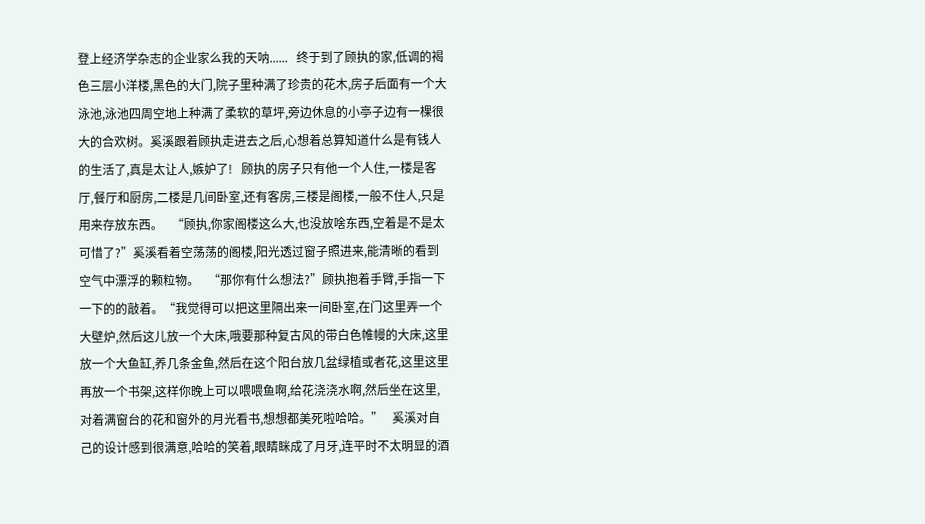登上经济学杂志的企业家么我的天呐......   终于到了顾执的家,低调的褐色三层小洋楼,黑色的大门,院子里种满了珍贵的花木,房子后面有一个大泳池,泳池四周空地上种满了柔软的草坪,旁边休息的小亭子边有一棵很大的合欢树。奚溪跟着顾执走进去之后,心想着总算知道什么是有钱人的生活了,真是太让人,嫉妒了!   顾执的房子只有他一个人住,一楼是客厅,餐厅和厨房,二楼是几间卧室,还有客房,三楼是阁楼,一般不住人,只是用来存放东西。   “顾执,你家阁楼这么大,也没放啥东西,空着是不是太可惜了?”奚溪看着空荡荡的阁楼,阳光透过窗子照进来,能清晰的看到空气中漂浮的颗粒物。   “那你有什么想法?”顾执抱着手臂,手指一下一下的的敲着。“我觉得可以把这里隔出来一间卧室,在门这里弄一个大壁炉,然后这儿放一个大床,哦要那种复古风的带白色帷幔的大床,这里放一个大鱼缸,养几条金鱼,然后在这个阳台放几盆绿植或者花,这里这里再放一个书架,这样你晚上可以喂喂鱼啊,给花浇浇水啊,然后坐在这里,对着满窗台的花和窗外的月光看书,想想都美死啦哈哈。”   奚溪对自己的设计感到很满意,哈哈的笑着,眼睛眯成了月牙,连平时不太明显的酒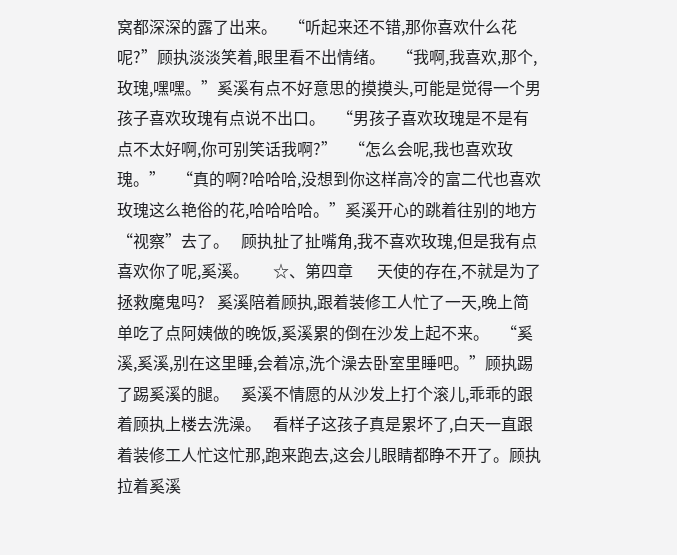窝都深深的露了出来。   “听起来还不错,那你喜欢什么花呢?”顾执淡淡笑着,眼里看不出情绪。   “我啊,我喜欢,那个,玫瑰,嘿嘿。”奚溪有点不好意思的摸摸头,可能是觉得一个男孩子喜欢玫瑰有点说不出口。   “男孩子喜欢玫瑰是不是有点不太好啊,你可别笑话我啊?”   “怎么会呢,我也喜欢玫瑰。”   “真的啊?哈哈哈,没想到你这样高冷的富二代也喜欢玫瑰这么艳俗的花,哈哈哈哈。”奚溪开心的跳着往别的地方“视察”去了。   顾执扯了扯嘴角,我不喜欢玫瑰,但是我有点喜欢你了呢,奚溪。      ☆、第四章      天使的存在,不就是为了拯救魔鬼吗?   奚溪陪着顾执,跟着装修工人忙了一天,晚上简单吃了点阿姨做的晚饭,奚溪累的倒在沙发上起不来。   “奚溪,奚溪,别在这里睡,会着凉,洗个澡去卧室里睡吧。”顾执踢了踢奚溪的腿。   奚溪不情愿的从沙发上打个滚儿,乖乖的跟着顾执上楼去洗澡。   看样子这孩子真是累坏了,白天一直跟着装修工人忙这忙那,跑来跑去,这会儿眼睛都睁不开了。顾执拉着奚溪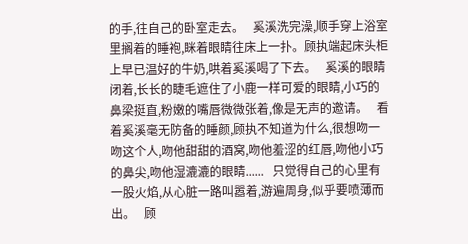的手,往自己的卧室走去。   奚溪洗完澡,顺手穿上浴室里搁着的睡袍,眯着眼睛往床上一扑。顾执端起床头柜上早已温好的牛奶,哄着奚溪喝了下去。   奚溪的眼睛闭着,长长的睫毛遮住了小鹿一样可爱的眼睛,小巧的鼻梁挺直,粉嫩的嘴唇微微张着,像是无声的邀请。   看着奚溪毫无防备的睡颜,顾执不知道为什么,很想吻一吻这个人,吻他甜甜的酒窝,吻他羞涩的红唇,吻他小巧的鼻尖,吻他湿漉漉的眼睛......   只觉得自己的心里有一股火焰,从心脏一路叫嚣着,游遍周身,似乎要喷薄而出。   顾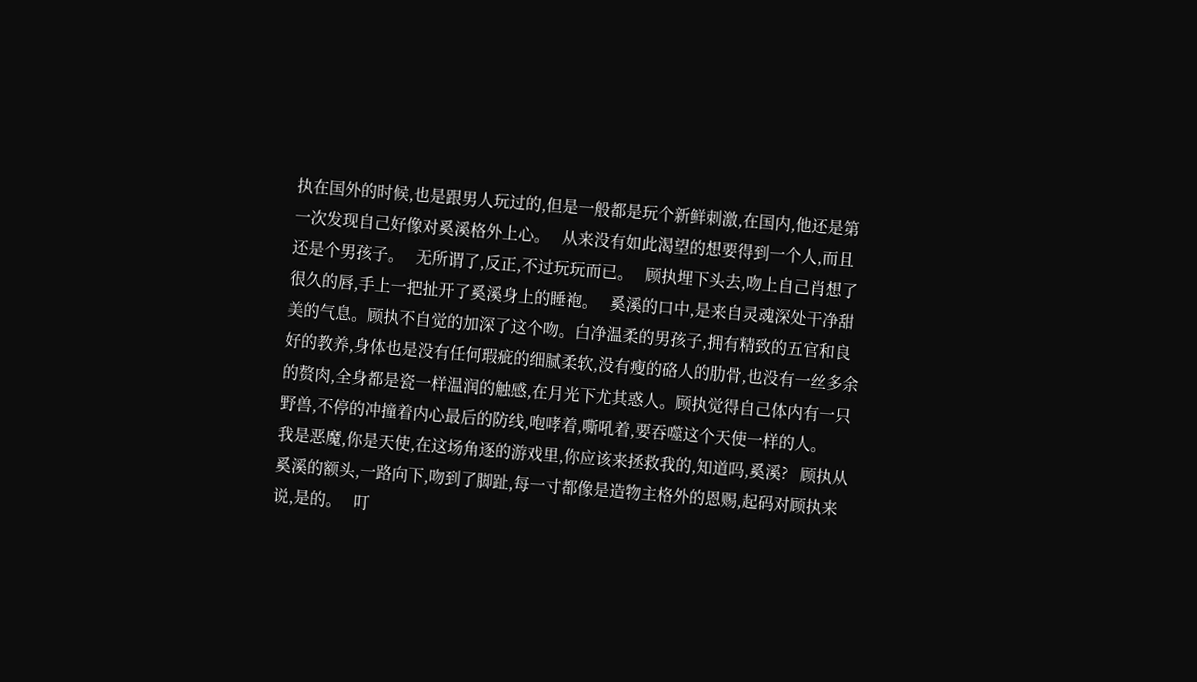执在国外的时候,也是跟男人玩过的,但是一般都是玩个新鲜刺激,在国内,他还是第一次发现自己好像对奚溪格外上心。   从来没有如此渴望的想要得到一个人,而且还是个男孩子。   无所谓了,反正,不过玩玩而已。   顾执埋下头去,吻上自己肖想了很久的唇,手上一把扯开了奚溪身上的睡袍。   奚溪的口中,是来自灵魂深处干净甜美的气息。顾执不自觉的加深了这个吻。白净温柔的男孩子,拥有精致的五官和良好的教养,身体也是没有任何瑕疵的细腻柔软,没有瘦的硌人的肋骨,也没有一丝多余的赘肉,全身都是瓷一样温润的触感,在月光下尤其惑人。顾执觉得自己体内有一只野兽,不停的冲撞着内心最后的防线,咆哮着,嘶吼着,要吞噬这个天使一样的人。   我是恶魔,你是天使,在这场角逐的游戏里,你应该来拯救我的,知道吗,奚溪?   顾执从奚溪的额头,一路向下,吻到了脚趾,每一寸都像是造物主格外的恩赐,起码对顾执来说,是的。   叮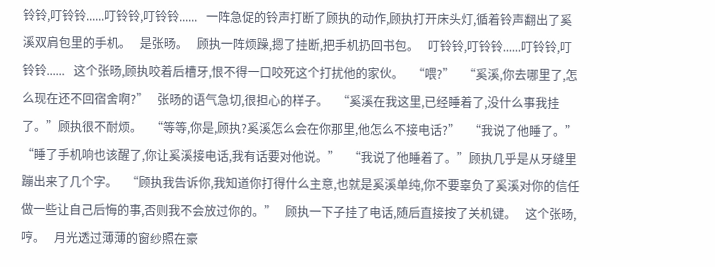铃铃,叮铃铃......叮铃铃,叮铃铃......   一阵急促的铃声打断了顾执的动作,顾执打开床头灯,循着铃声翻出了奚溪双肩包里的手机。   是张旸。   顾执一阵烦躁,摁了挂断,把手机扔回书包。   叮铃铃,叮铃铃......叮铃铃,叮铃铃......   这个张旸,顾执咬着后槽牙,恨不得一口咬死这个打扰他的家伙。   “喂?”   “奚溪,你去哪里了,怎么现在还不回宿舍啊?”   张旸的语气急切,很担心的样子。   “奚溪在我这里,已经睡着了,没什么事我挂了。”顾执很不耐烦。   “等等,你是,顾执?奚溪怎么会在你那里,他怎么不接电话?”   “我说了他睡了。”   “睡了手机响也该醒了,你让奚溪接电话,我有话要对他说。”   “我说了他睡着了。”顾执几乎是从牙缝里蹦出来了几个字。   “顾执我告诉你,我知道你打得什么主意,也就是奚溪单纯,你不要辜负了奚溪对你的信任做一些让自己后悔的事,否则我不会放过你的。”   顾执一下子挂了电话,随后直接按了关机键。   这个张旸,哼。   月光透过薄薄的窗纱照在豪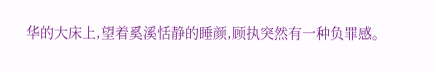华的大床上,望着奚溪恬静的睡颜,顾执突然有一种负罪感。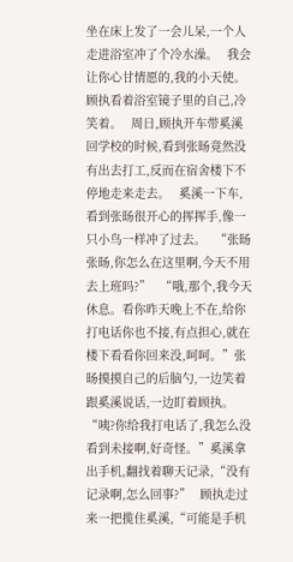坐在床上发了一会儿呆,一个人走进浴室冲了个冷水澡。   我会让你心甘情愿的,我的小天使。   顾执看着浴室镜子里的自己,冷笑着。   周日,顾执开车带奚溪回学校的时候,看到张旸竟然没有出去打工,反而在宿舍楼下不停地走来走去。   奚溪一下车,看到张旸很开心的挥挥手,像一只小鸟一样冲了过去。   “张旸张旸,你怎么在这里啊,今天不用去上班吗?”   “哦,那个,我今天休息。看你昨天晚上不在,给你打电话你也不接,有点担心,就在楼下看看你回来没,呵呵。”张旸摸摸自己的后脑勺,一边笑着跟奚溪说话,一边盯着顾执。   “咦?你给我打电话了,我怎么没看到未接啊,好奇怪。”奚溪拿出手机,翻找着聊天记录,“没有记录啊,怎么回事?”   顾执走过来一把揽住奚溪,“可能是手机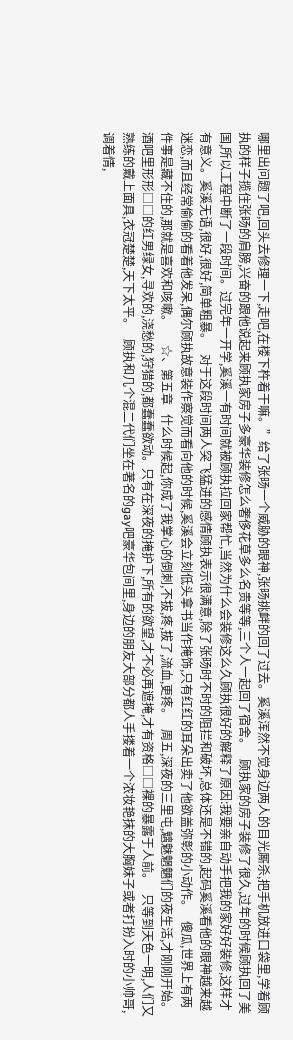哪里出问题了吧,回头去修理一下,走吧,在楼下杵着干嘛。”给了张旸一个威胁的眼神,张旸挑衅的回了过去。奚溪浑然不觉身边两人的目光厮杀,把手机放进口袋里,学着顾执的样子揽住张旸的肩膀,兴奋的跟他说起来顾执家房子多豪华装修怎么奢侈花草多么名贵等等,三个人一起回了宿舍。   顾执家的房子装修了很久,过年的时候顾执回了美国,所以工程中断了一段时间。过完年一开学,奚溪一有时间就被顾执拉回家帮忙,当然为什么会装修这么久顾执很好的解释了原因:我要亲自动手把我的家好好装修,这样才有意义。奚溪无语,很好,很好,简单粗暴。   对于这段时间两人突飞猛进的感情顾执表示很满意,除了张旸时不时的阻拦和破坏,总体还是不错的,起码奚溪看他的眼神越来越迷恋,而且经常偷偷的看着他发呆,偶尔顾执故意装作察觉而看向他的时候,奚溪会立刻低头拿书当作掩饰,只有红红的耳朵出卖了他欲盖弥彰的小动作。   傻瓜,世界上有两件事是藏不住的,那就是喜欢和咳嗽。      ☆、第五章   什么时候起,你成了我掌心的倒刺,不拔,疼,拔了,流血,更疼。   周五,深夜的三里屯,魑魅魍魉们的夜生活,才刚刚开始。酒吧里形形□□的红男绿女,寻欢的,浇愁的,狩猎的,都蠢蠢欲动。只有在深夜的掩护下,所有的欲望,才不必再遮掩,才有资格□□裸的暴露于人前。   只等到天色一明,人们又熟练的戴上面具,衣冠楚楚,天下太平。   顾执和几个混二代们坐在著名的gay吧豪华包间里,身边的朋友大部分都人手搂着一个浓妆艳抹的大胸妹子或者打扮入时的小帅哥,调着情,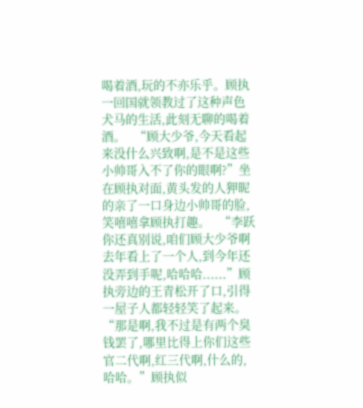喝着酒,玩的不亦乐乎。顾执一回国就领教过了这种声色犬马的生活,此刻无聊的喝着酒。   “顾大少爷,今天看起来没什么兴致啊,是不是这些小帅哥入不了你的眼啊?”坐在顾执对面,黄头发的人狎昵的亲了一口身边小帅哥的脸,笑嘻嘻拿顾执打趣。   “李跃你还真别说,咱们顾大少爷啊去年看上了一个人,到今年还没弄到手呢,哈哈哈......”顾执旁边的王青松开了口,引得一屋子人都轻轻笑了起来。   “那是啊,我不过是有两个臭钱罢了,哪里比得上你们这些官二代啊,红三代啊,什么的,哈哈。”顾执似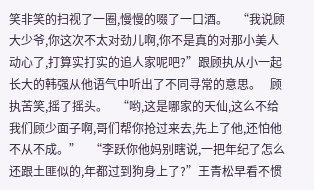笑非笑的扫视了一圈,慢慢的啜了一口酒。   “我说顾大少爷,你这次不太对劲儿啊,你不是真的对那小美人动心了,打算实打实的追人家呢吧?”跟顾执从小一起长大的韩强从他语气中听出了不同寻常的意思。   顾执苦笑,摇了摇头。   “哟,这是哪家的天仙,这么不给我们顾少面子啊,哥们帮你抢过来去,先上了他,还怕他不从不成。”   “李跃你他妈别瞎说,一把年纪了怎么还跟土匪似的,年都过到狗身上了?”王青松早看不惯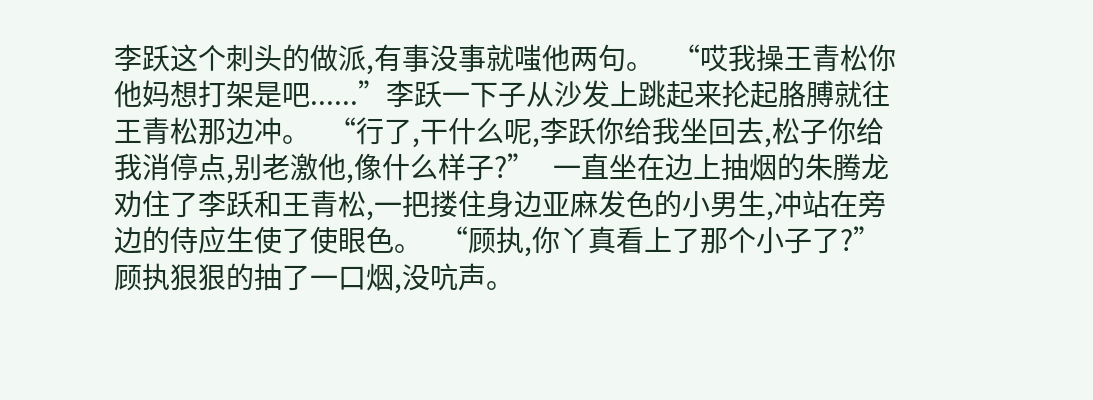李跃这个刺头的做派,有事没事就嗤他两句。   “哎我操王青松你他妈想打架是吧......”李跃一下子从沙发上跳起来抡起胳膊就往王青松那边冲。   “行了,干什么呢,李跃你给我坐回去,松子你给我消停点,别老激他,像什么样子?”   一直坐在边上抽烟的朱腾龙劝住了李跃和王青松,一把搂住身边亚麻发色的小男生,冲站在旁边的侍应生使了使眼色。   “顾执,你丫真看上了那个小子了?”   顾执狠狠的抽了一口烟,没吭声。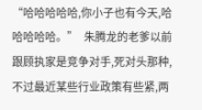“哈哈哈哈哈,你小子也有今天,哈哈哈哈哈。”   朱腾龙的老爹以前跟顾执家是竞争对手,死对头那种,不过最近某些行业政策有些紧,两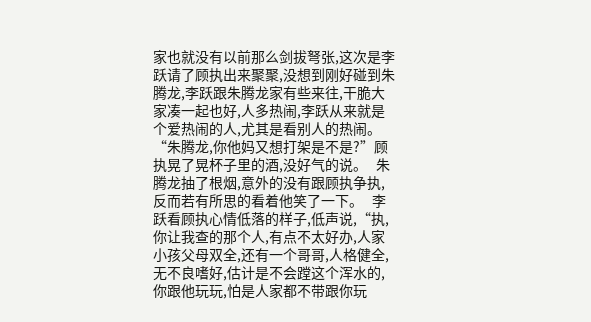家也就没有以前那么剑拔弩张,这次是李跃请了顾执出来聚聚,没想到刚好碰到朱腾龙,李跃跟朱腾龙家有些来往,干脆大家凑一起也好,人多热闹,李跃从来就是个爱热闹的人,尤其是看别人的热闹。   “朱腾龙,你他妈又想打架是不是?”顾执晃了晃杯子里的酒,没好气的说。   朱腾龙抽了根烟,意外的没有跟顾执争执,反而若有所思的看着他笑了一下。   李跃看顾执心情低落的样子,低声说,“执,你让我查的那个人,有点不太好办,人家小孩父母双全,还有一个哥哥,人格健全,无不良嗜好,估计是不会蹚这个浑水的,你跟他玩玩,怕是人家都不带跟你玩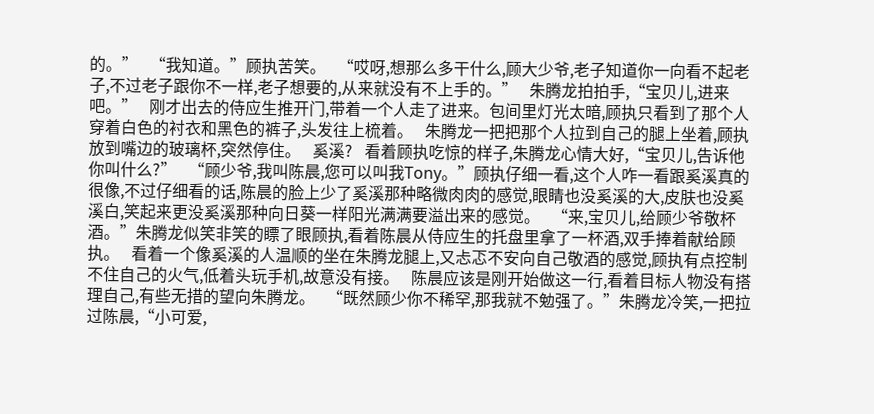的。”   “我知道。”顾执苦笑。   “哎呀,想那么多干什么,顾大少爷,老子知道你一向看不起老子,不过老子跟你不一样,老子想要的,从来就没有不上手的。”   朱腾龙拍拍手,“宝贝儿,进来吧。”   刚才出去的侍应生推开门,带着一个人走了进来。包间里灯光太暗,顾执只看到了那个人穿着白色的衬衣和黑色的裤子,头发往上梳着。   朱腾龙一把把那个人拉到自己的腿上坐着,顾执放到嘴边的玻璃杯,突然停住。   奚溪?   看着顾执吃惊的样子,朱腾龙心情大好,“宝贝儿,告诉他你叫什么?”   “顾少爷,我叫陈晨,您可以叫我Tony。”顾执仔细一看,这个人咋一看跟奚溪真的很像,不过仔细看的话,陈晨的脸上少了奚溪那种略微肉肉的感觉,眼睛也没奚溪的大,皮肤也没奚溪白,笑起来更没奚溪那种向日葵一样阳光满满要溢出来的感觉。   “来,宝贝儿,给顾少爷敬杯酒。”朱腾龙似笑非笑的瞟了眼顾执,看着陈晨从侍应生的托盘里拿了一杯酒,双手捧着献给顾执。   看着一个像奚溪的人温顺的坐在朱腾龙腿上,又忐忑不安向自己敬酒的感觉,顾执有点控制不住自己的火气,低着头玩手机,故意没有接。   陈晨应该是刚开始做这一行,看着目标人物没有搭理自己,有些无措的望向朱腾龙。   “既然顾少你不稀罕,那我就不勉强了。”朱腾龙冷笑,一把拉过陈晨,“小可爱,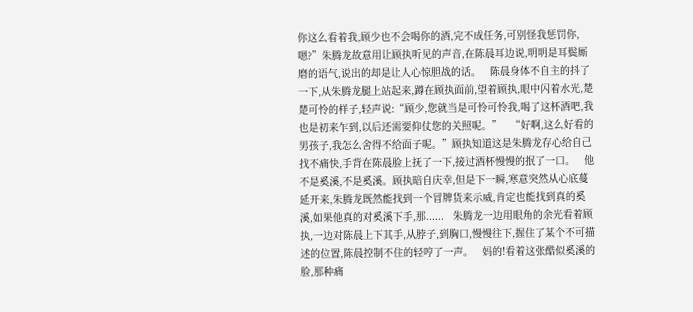你这么看着我,顾少也不会喝你的酒,完不成任务,可别怪我惩罚你,嗯?”朱腾龙故意用让顾执听见的声音,在陈晨耳边说,明明是耳鬓厮磨的语气,说出的却是让人心惊胆战的话。   陈晨身体不自主的抖了一下,从朱腾龙腿上站起来,蹲在顾执面前,望着顾执,眼中闪着水光,楚楚可怜的样子,轻声说:“顾少,您就当是可怜可怜我,喝了这杯酒吧,我也是初来乍到,以后还需要仰仗您的关照呢。”   “好啊,这么好看的男孩子,我怎么舍得不给面子呢。”顾执知道这是朱腾龙存心给自己找不痛快,手背在陈晨脸上抚了一下,接过酒杯慢慢的抿了一口。   他不是奚溪,不是奚溪。顾执暗自庆幸,但是下一瞬,寒意突然从心底蔓延开来,朱腾龙既然能找到一个冒牌货来示威,肯定也能找到真的奚溪,如果他真的对奚溪下手,那......   朱腾龙一边用眼角的余光看着顾执,一边对陈晨上下其手,从脖子,到胸口,慢慢往下,握住了某个不可描述的位置,陈晨控制不住的轻哼了一声。   妈的!看着这张酷似奚溪的脸,那种痛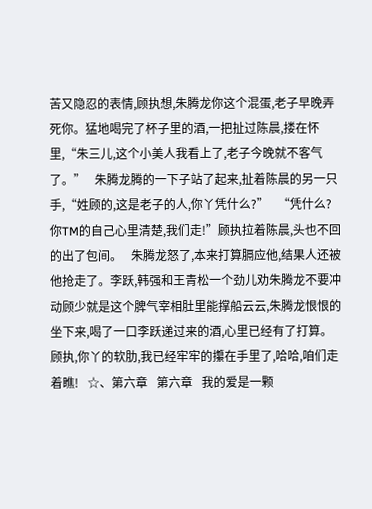苦又隐忍的表情,顾执想,朱腾龙你这个混蛋,老子早晚弄死你。猛地喝完了杯子里的酒,一把扯过陈晨,搂在怀里,“朱三儿,这个小美人我看上了,老子今晚就不客气了。”   朱腾龙腾的一下子站了起来,扯着陈晨的另一只手,“姓顾的,这是老子的人,你丫凭什么?”   “凭什么?你TM的自己心里清楚,我们走!”顾执拉着陈晨,头也不回的出了包间。   朱腾龙怒了,本来打算膈应他,结果人还被他抢走了。李跃,韩强和王青松一个劲儿劝朱腾龙不要冲动顾少就是这个脾气宰相肚里能撑船云云,朱腾龙恨恨的坐下来,喝了一口李跃递过来的酒,心里已经有了打算。   顾执,你丫的软肋,我已经牢牢的攥在手里了,哈哈,咱们走着瞧!   ☆、第六章   第六章   我的爱是一颗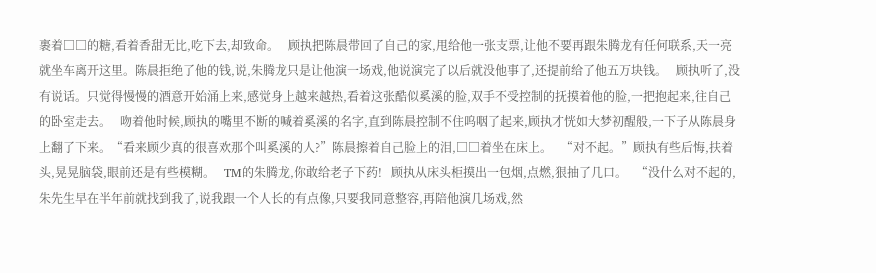裹着□□的糖,看着香甜无比,吃下去,却致命。   顾执把陈晨带回了自己的家,甩给他一张支票,让他不要再跟朱腾龙有任何联系,天一亮就坐车离开这里。陈晨拒绝了他的钱,说,朱腾龙只是让他演一场戏,他说演完了以后就没他事了,还提前给了他五万块钱。   顾执听了,没有说话。只觉得慢慢的酒意开始涌上来,感觉身上越来越热,看着这张酷似奚溪的脸,双手不受控制的抚摸着他的脸,一把抱起来,往自己的卧室走去。   吻着他时候,顾执的嘴里不断的喊着奚溪的名字,直到陈晨控制不住呜咽了起来,顾执才恍如大梦初醒般,一下子从陈晨身上翻了下来。“看来顾少真的很喜欢那个叫奚溪的人?”陈晨擦着自己脸上的泪,□□着坐在床上。   “对不起。”顾执有些后悔,扶着头,晃晃脑袋,眼前还是有些模糊。   TM的朱腾龙,你敢给老子下药!   顾执从床头柜摸出一包烟,点燃,狠抽了几口。   “没什么对不起的,朱先生早在半年前就找到我了,说我跟一个人长的有点像,只要我同意整容,再陪他演几场戏,然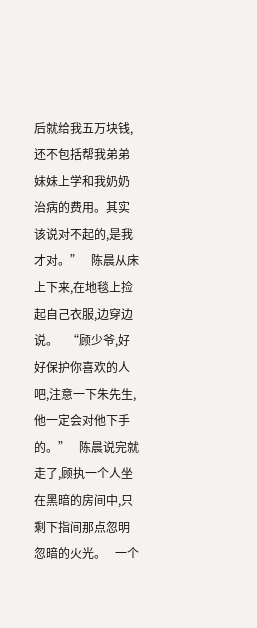后就给我五万块钱,还不包括帮我弟弟妹妹上学和我奶奶治病的费用。其实该说对不起的,是我才对。”   陈晨从床上下来,在地毯上捡起自己衣服,边穿边说。   “顾少爷,好好保护你喜欢的人吧,注意一下朱先生,他一定会对他下手的。”   陈晨说完就走了,顾执一个人坐在黑暗的房间中,只剩下指间那点忽明忽暗的火光。   一个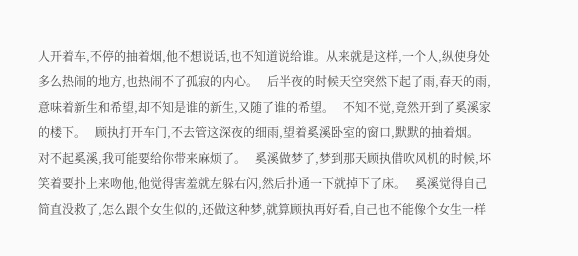人开着车,不停的抽着烟,他不想说话,也不知道说给谁。从来就是这样,一个人,纵使身处多么热闹的地方,也热闹不了孤寂的内心。   后半夜的时候天空突然下起了雨,春天的雨,意味着新生和希望,却不知是谁的新生,又随了谁的希望。   不知不觉,竟然开到了奚溪家的楼下。   顾执打开车门,不去管这深夜的细雨,望着奚溪卧室的窗口,默默的抽着烟。   对不起奚溪,我可能要给你带来麻烦了。   奚溪做梦了,梦到那天顾执借吹风机的时候,坏笑着要扑上来吻他,他觉得害羞就左躲右闪,然后扑通一下就掉下了床。   奚溪觉得自己简直没救了,怎么跟个女生似的,还做这种梦,就算顾执再好看,自己也不能像个女生一样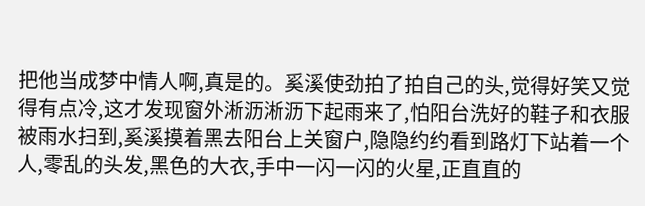把他当成梦中情人啊,真是的。奚溪使劲拍了拍自己的头,觉得好笑又觉得有点冷,这才发现窗外淅沥淅沥下起雨来了,怕阳台洗好的鞋子和衣服被雨水扫到,奚溪摸着黑去阳台上关窗户,隐隐约约看到路灯下站着一个人,零乱的头发,黑色的大衣,手中一闪一闪的火星,正直直的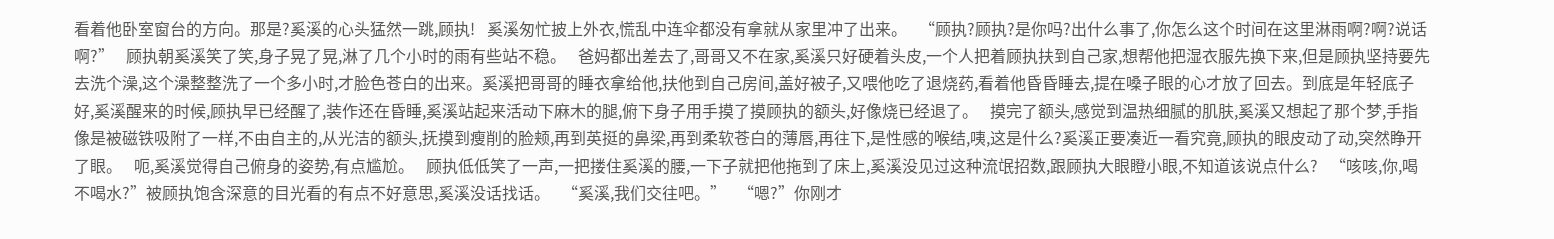看着他卧室窗台的方向。那是?奚溪的心头猛然一跳,顾执!   奚溪匆忙披上外衣,慌乱中连伞都没有拿就从家里冲了出来。   “顾执?顾执?是你吗?出什么事了,你怎么这个时间在这里淋雨啊?啊?说话啊?”   顾执朝奚溪笑了笑,身子晃了晃,淋了几个小时的雨有些站不稳。   爸妈都出差去了,哥哥又不在家,奚溪只好硬着头皮,一个人把着顾执扶到自己家,想帮他把湿衣服先换下来,但是顾执坚持要先去洗个澡,这个澡整整洗了一个多小时,才脸色苍白的出来。奚溪把哥哥的睡衣拿给他,扶他到自己房间,盖好被子,又喂他吃了退烧药,看着他昏昏睡去,提在嗓子眼的心才放了回去。到底是年轻底子好,奚溪醒来的时候,顾执早已经醒了,装作还在昏睡,奚溪站起来活动下麻木的腿,俯下身子用手摸了摸顾执的额头,好像烧已经退了。   摸完了额头,感觉到温热细腻的肌肤,奚溪又想起了那个梦,手指像是被磁铁吸附了一样,不由自主的,从光洁的额头,抚摸到瘦削的脸颊,再到英挺的鼻梁,再到柔软苍白的薄唇,再往下,是性感的喉结,咦,这是什么?奚溪正要凑近一看究竟,顾执的眼皮动了动,突然睁开了眼。   呃,奚溪觉得自己俯身的姿势,有点尴尬。   顾执低低笑了一声,一把搂住奚溪的腰,一下子就把他拖到了床上,奚溪没见过这种流氓招数,跟顾执大眼瞪小眼,不知道该说点什么?   “咳咳,你,喝不喝水?”被顾执饱含深意的目光看的有点不好意思,奚溪没话找话。   “奚溪,我们交往吧。”   “嗯?”你刚才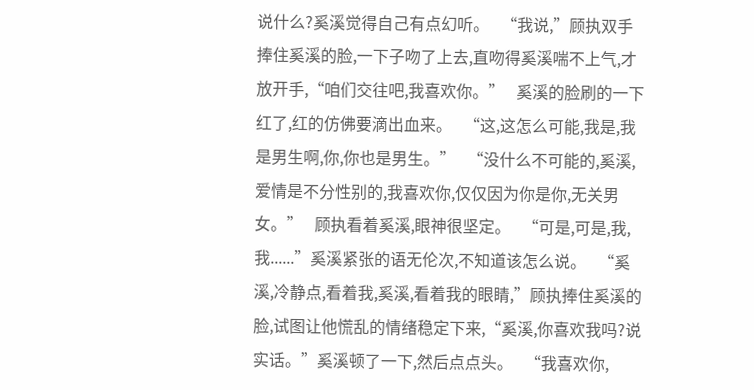说什么?奚溪觉得自己有点幻听。   “我说,”顾执双手捧住奚溪的脸,一下子吻了上去,直吻得奚溪喘不上气,才放开手,“咱们交往吧,我喜欢你。”   奚溪的脸刷的一下红了,红的仿佛要滴出血来。   “这,这怎么可能,我是,我是男生啊,你,你也是男生。”   “没什么不可能的,奚溪,爱情是不分性别的,我喜欢你,仅仅因为你是你,无关男女。”   顾执看着奚溪,眼神很坚定。   “可是,可是,我,我......”奚溪紧张的语无伦次,不知道该怎么说。   “奚溪,冷静点,看着我,奚溪,看着我的眼睛,”顾执捧住奚溪的脸,试图让他慌乱的情绪稳定下来,“奚溪,你喜欢我吗?说实话。”奚溪顿了一下,然后点点头。   “我喜欢你,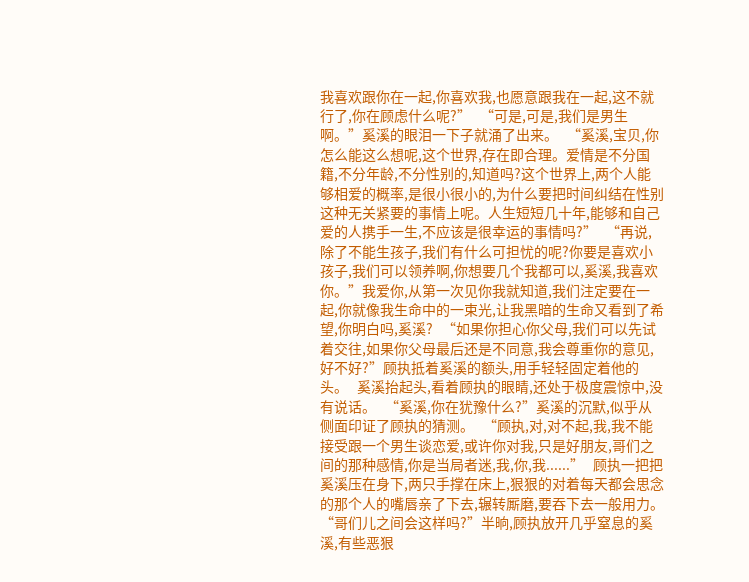我喜欢跟你在一起,你喜欢我,也愿意跟我在一起,这不就行了,你在顾虑什么呢?”   “可是,可是,我们是男生啊。”奚溪的眼泪一下子就涌了出来。   “奚溪,宝贝,你怎么能这么想呢,这个世界,存在即合理。爱情是不分国籍,不分年龄,不分性别的,知道吗?这个世界上,两个人能够相爱的概率,是很小很小的,为什么要把时间纠结在性别这种无关紧要的事情上呢。人生短短几十年,能够和自己爱的人携手一生,不应该是很幸运的事情吗?”   “再说,除了不能生孩子,我们有什么可担忧的呢?你要是喜欢小孩子,我们可以领养啊,你想要几个我都可以,奚溪,我喜欢你。”我爱你,从第一次见你我就知道,我们注定要在一起,你就像我生命中的一束光,让我黑暗的生命又看到了希望,你明白吗,奚溪?   “如果你担心你父母,我们可以先试着交往,如果你父母最后还是不同意,我会尊重你的意见,好不好?”顾执抵着奚溪的额头,用手轻轻固定着他的头。   奚溪抬起头,看着顾执的眼睛,还处于极度震惊中,没有说话。   “奚溪,你在犹豫什么?”奚溪的沉默,似乎从侧面印证了顾执的猜测。   “顾执,对,对不起,我,我不能接受跟一个男生谈恋爱,或许你对我,只是好朋友,哥们之间的那种感情,你是当局者迷,我,你,我......”   顾执一把把奚溪压在身下,两只手撑在床上,狠狠的对着每天都会思念的那个人的嘴唇亲了下去,辗转厮磨,要吞下去一般用力。   “哥们儿之间会这样吗?”半晌,顾执放开几乎窒息的奚溪,有些恶狠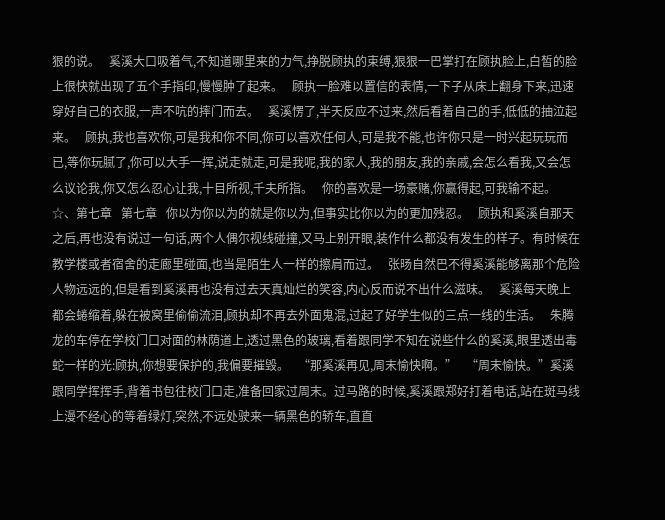狠的说。   奚溪大口吸着气,不知道哪里来的力气,挣脱顾执的束缚,狠狠一巴掌打在顾执脸上,白皙的脸上很快就出现了五个手指印,慢慢肿了起来。   顾执一脸难以置信的表情,一下子从床上翻身下来,迅速穿好自己的衣服,一声不吭的摔门而去。   奚溪愣了,半天反应不过来,然后看着自己的手,低低的抽泣起来。   顾执,我也喜欢你,可是我和你不同,你可以喜欢任何人,可是我不能,也许你只是一时兴起玩玩而已,等你玩腻了,你可以大手一挥,说走就走,可是我呢,我的家人,我的朋友,我的亲戚,会怎么看我,又会怎么议论我,你又怎么忍心让我,十目所视,千夫所指。   你的喜欢是一场豪赌,你赢得起,可我输不起。      ☆、第七章   第七章   你以为你以为的就是你以为,但事实比你以为的更加残忍。   顾执和奚溪自那天之后,再也没有说过一句话,两个人偶尔视线碰撞,又马上别开眼,装作什么都没有发生的样子。有时候在教学楼或者宿舍的走廊里碰面,也当是陌生人一样的擦肩而过。   张旸自然巴不得奚溪能够离那个危险人物远远的,但是看到奚溪再也没有过去天真灿烂的笑容,内心反而说不出什么滋味。   奚溪每天晚上都会蜷缩着,躲在被窝里偷偷流泪,顾执却不再去外面鬼混,过起了好学生似的三点一线的生活。   朱腾龙的车停在学校门口对面的林荫道上,透过黑色的玻璃,看着跟同学不知在说些什么的奚溪,眼里透出毒蛇一样的光:顾执,你想要保护的,我偏要摧毁。   “那奚溪再见,周末愉快啊。”   “周末愉快。”奚溪跟同学挥挥手,背着书包往校门口走,准备回家过周末。过马路的时候,奚溪跟郑好打着电话,站在斑马线上漫不经心的等着绿灯,突然,不远处驶来一辆黑色的轿车,直直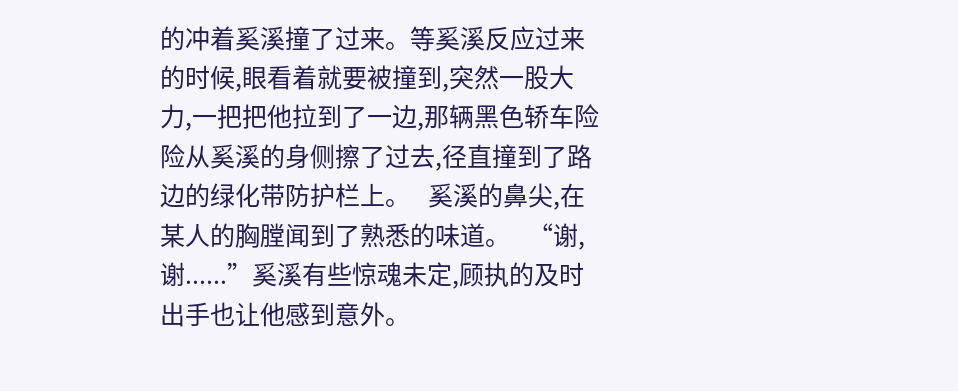的冲着奚溪撞了过来。等奚溪反应过来的时候,眼看着就要被撞到,突然一股大力,一把把他拉到了一边,那辆黑色轿车险险从奚溪的身侧擦了过去,径直撞到了路边的绿化带防护栏上。   奚溪的鼻尖,在某人的胸膛闻到了熟悉的味道。   “谢,谢......”奚溪有些惊魂未定,顾执的及时出手也让他感到意外。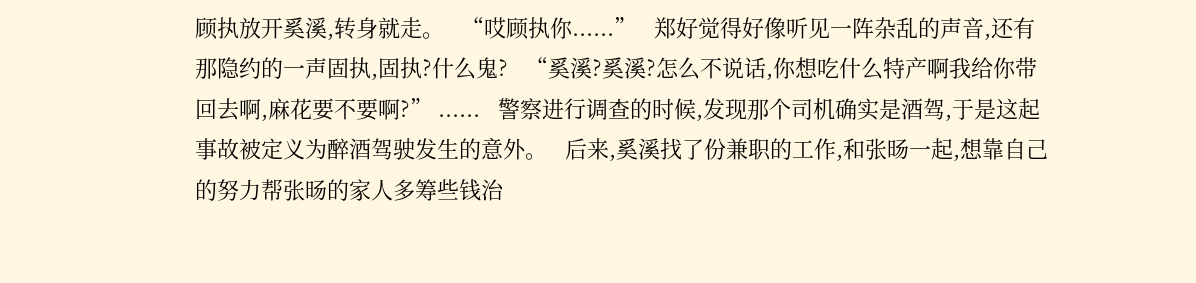顾执放开奚溪,转身就走。   “哎顾执你......”   郑好觉得好像听见一阵杂乱的声音,还有那隐约的一声固执,固执?什么鬼?   “奚溪?奚溪?怎么不说话,你想吃什么特产啊我给你带回去啊,麻花要不要啊?” ......   警察进行调查的时候,发现那个司机确实是酒驾,于是这起事故被定义为醉酒驾驶发生的意外。   后来,奚溪找了份兼职的工作,和张旸一起,想靠自己的努力帮张旸的家人多筹些钱治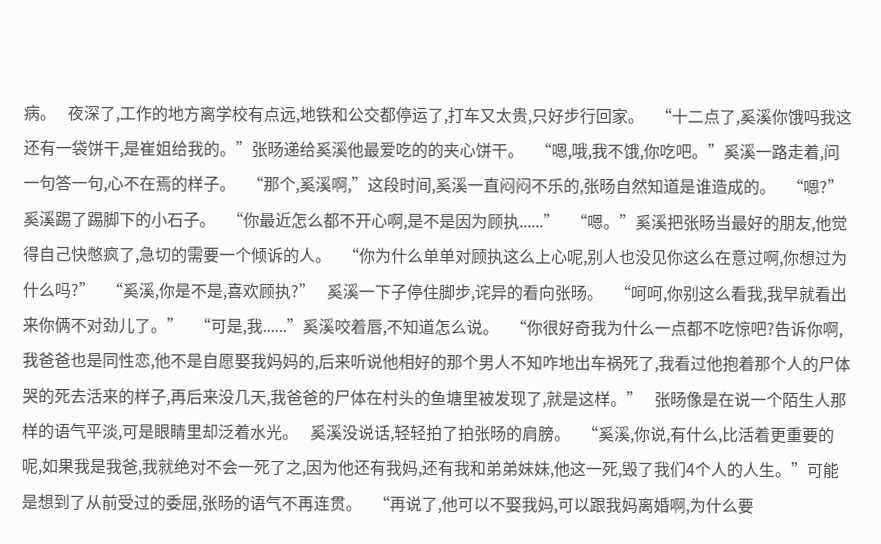病。   夜深了,工作的地方离学校有点远,地铁和公交都停运了,打车又太贵,只好步行回家。   “十二点了,奚溪你饿吗我这还有一袋饼干,是崔姐给我的。”张旸递给奚溪他最爱吃的的夹心饼干。   “嗯,哦,我不饿,你吃吧。”奚溪一路走着,问一句答一句,心不在焉的样子。   “那个,奚溪啊,”这段时间,奚溪一直闷闷不乐的,张旸自然知道是谁造成的。   “嗯?”奚溪踢了踢脚下的小石子。   “你最近怎么都不开心啊,是不是因为顾执......”   “嗯。”奚溪把张旸当最好的朋友,他觉得自己快憋疯了,急切的需要一个倾诉的人。   “你为什么单单对顾执这么上心呢,别人也没见你这么在意过啊,你想过为什么吗?”   “奚溪,你是不是,喜欢顾执?”   奚溪一下子停住脚步,诧异的看向张旸。   “呵呵,你别这么看我,我早就看出来你俩不对劲儿了。”   “可是,我......”奚溪咬着唇,不知道怎么说。   “你很好奇我为什么一点都不吃惊吧?告诉你啊,我爸爸也是同性恋,他不是自愿娶我妈妈的,后来听说他相好的那个男人不知咋地出车祸死了,我看过他抱着那个人的尸体哭的死去活来的样子,再后来没几天,我爸爸的尸体在村头的鱼塘里被发现了,就是这样。”   张旸像是在说一个陌生人那样的语气平淡,可是眼睛里却泛着水光。   奚溪没说话,轻轻拍了拍张旸的肩膀。   “奚溪,你说,有什么,比活着更重要的呢,如果我是我爸,我就绝对不会一死了之,因为他还有我妈,还有我和弟弟妹妹,他这一死,毁了我们4个人的人生。”可能是想到了从前受过的委屈,张旸的语气不再连贯。   “再说了,他可以不娶我妈,可以跟我妈离婚啊,为什么要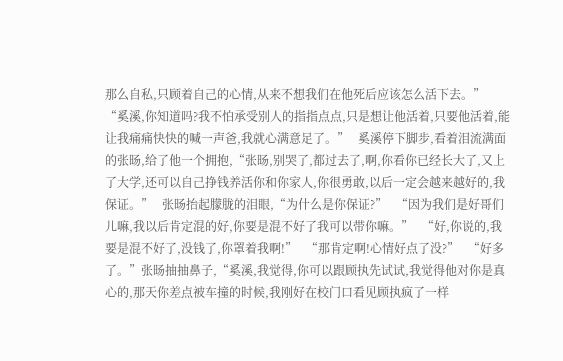那么自私,只顾着自己的心情,从来不想我们在他死后应该怎么活下去。”   “奚溪,你知道吗?我不怕承受别人的指指点点,只是想让他活着,只要他活着,能让我痛痛快快的喊一声爸,我就心满意足了。”   奚溪停下脚步,看着泪流满面的张旸,给了他一个拥抱,“张旸,别哭了,都过去了,啊,你看你已经长大了,又上了大学,还可以自己挣钱养活你和你家人,你很勇敢,以后一定会越来越好的,我保证。”   张旸抬起朦胧的泪眼,“为什么是你保证?”   “因为我们是好哥们儿嘛,我以后肯定混的好,你要是混不好了我可以带你嘛。”   “好,你说的,我要是混不好了,没钱了,你罩着我啊!”   “那肯定啊!心情好点了没?”   “好多了。”张旸抽抽鼻子,“奚溪,我觉得,你可以跟顾执先试试,我觉得他对你是真心的,那天你差点被车撞的时候,我刚好在校门口看见顾执疯了一样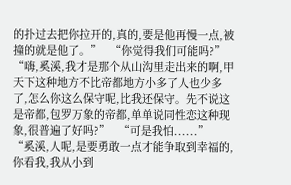的扑过去把你拉开的,真的,要是他再慢一点,被撞的就是他了。”   “你觉得我们可能吗?”   “嗨,奚溪,我才是那个从山沟里走出来的啊,甲天下这种地方不比帝都地方小多了人也少多了,怎么你这么保守呢,比我还保守。先不说这是帝都,包罗万象的帝都,单单说同性恋这种现象,很普遍了好吗?”   “可是我怕......”   “奚溪,人呢,是要勇敢一点才能争取到幸福的,你看我,我从小到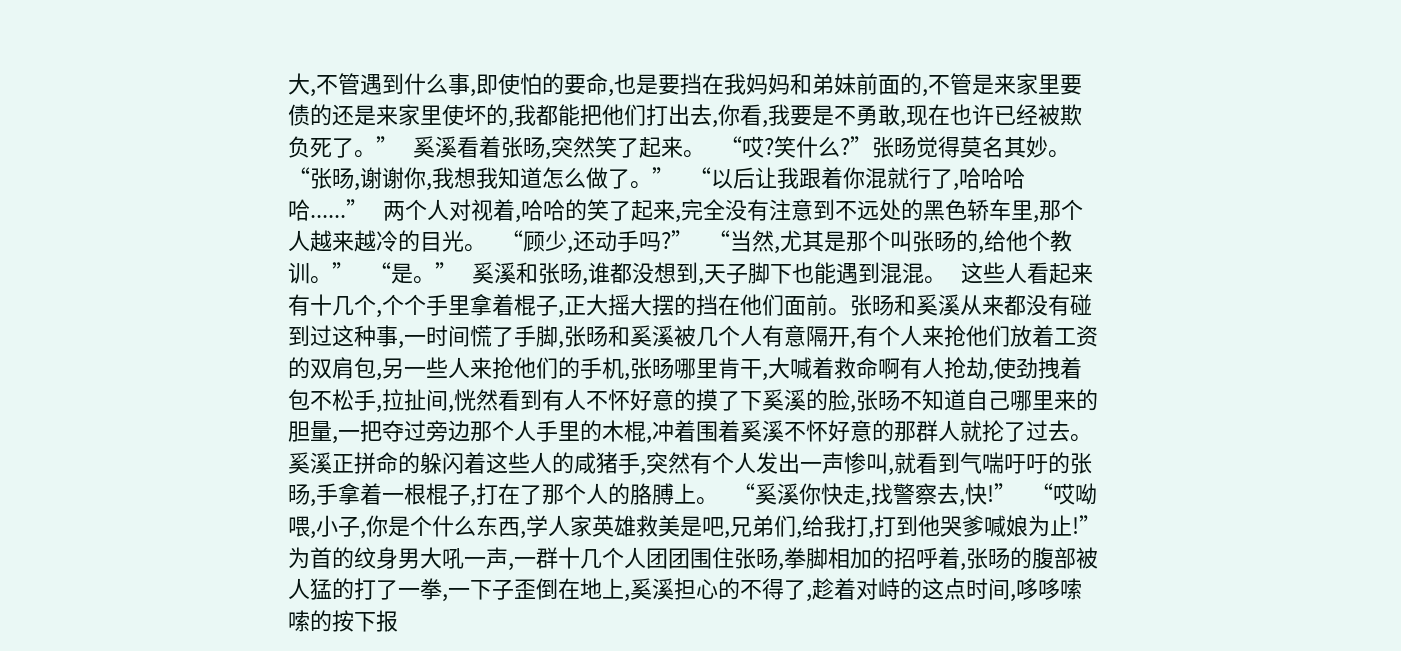大,不管遇到什么事,即使怕的要命,也是要挡在我妈妈和弟妹前面的,不管是来家里要债的还是来家里使坏的,我都能把他们打出去,你看,我要是不勇敢,现在也许已经被欺负死了。”   奚溪看着张旸,突然笑了起来。   “哎?笑什么?”张旸觉得莫名其妙。   “张旸,谢谢你,我想我知道怎么做了。”   “以后让我跟着你混就行了,哈哈哈哈......”   两个人对视着,哈哈的笑了起来,完全没有注意到不远处的黑色轿车里,那个人越来越冷的目光。   “顾少,还动手吗?”   “当然,尤其是那个叫张旸的,给他个教训。”   “是。”   奚溪和张旸,谁都没想到,天子脚下也能遇到混混。   这些人看起来有十几个,个个手里拿着棍子,正大摇大摆的挡在他们面前。张旸和奚溪从来都没有碰到过这种事,一时间慌了手脚,张旸和奚溪被几个人有意隔开,有个人来抢他们放着工资的双肩包,另一些人来抢他们的手机,张旸哪里肯干,大喊着救命啊有人抢劫,使劲拽着包不松手,拉扯间,恍然看到有人不怀好意的摸了下奚溪的脸,张旸不知道自己哪里来的胆量,一把夺过旁边那个人手里的木棍,冲着围着奚溪不怀好意的那群人就抡了过去。奚溪正拼命的躲闪着这些人的咸猪手,突然有个人发出一声惨叫,就看到气喘吁吁的张旸,手拿着一根棍子,打在了那个人的胳膊上。   “奚溪你快走,找警察去,快!”   “哎呦喂,小子,你是个什么东西,学人家英雄救美是吧,兄弟们,给我打,打到他哭爹喊娘为止!”为首的纹身男大吼一声,一群十几个人团团围住张旸,拳脚相加的招呼着,张旸的腹部被人猛的打了一拳,一下子歪倒在地上,奚溪担心的不得了,趁着对峙的这点时间,哆哆嗦嗦的按下报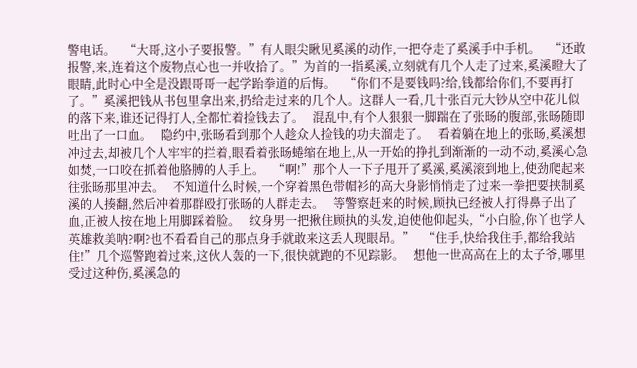警电话。   “大哥,这小子要报警。”有人眼尖瞅见奚溪的动作,一把夺走了奚溪手中手机。   “还敢报警,来,连着这个废物点心也一并收拾了。”为首的一指奚溪,立刻就有几个人走了过来,奚溪瞪大了眼睛,此时心中全是没跟哥哥一起学跆拳道的后悔。   “你们不是要钱吗?给,钱都给你们,不要再打了。”奚溪把钱从书包里拿出来,扔给走过来的几个人。这群人一看,几十张百元大钞从空中花儿似的落下来,谁还记得打人,全都忙着捡钱去了。   混乱中,有个人狠狠一脚踹在了张旸的腹部,张旸随即吐出了一口血。   隐约中,张旸看到那个人趁众人捡钱的功夫溜走了。   看着躺在地上的张旸,奚溪想冲过去,却被几个人牢牢的拦着,眼看着张旸蜷缩在地上,从一开始的挣扎到渐渐的一动不动,奚溪心急如焚,一口咬在抓着他胳膊的人手上。   “啊!”那个人一下子甩开了奚溪,奚溪滚到地上,使劲爬起来往张旸那里冲去。   不知道什么时候,一个穿着黑色带帽衫的高大身影悄悄走了过来一拳把要挟制奚溪的人揍翻,然后冲着那群殴打张旸的人群走去。   等警察赶来的时候,顾执已经被人打得鼻子出了血,正被人按在地上用脚踩着脸。   纹身男一把揪住顾执的头发,迫使他仰起头,“小白脸,你丫也学人英雄救美呐?啊?也不看看自己的那点身手就敢来这丢人现眼昂。”   “住手,快给我住手,都给我站住!”几个巡警跑着过来,这伙人轰的一下,很快就跑的不见踪影。   想他一世高高在上的太子爷,哪里受过这种伤,奚溪急的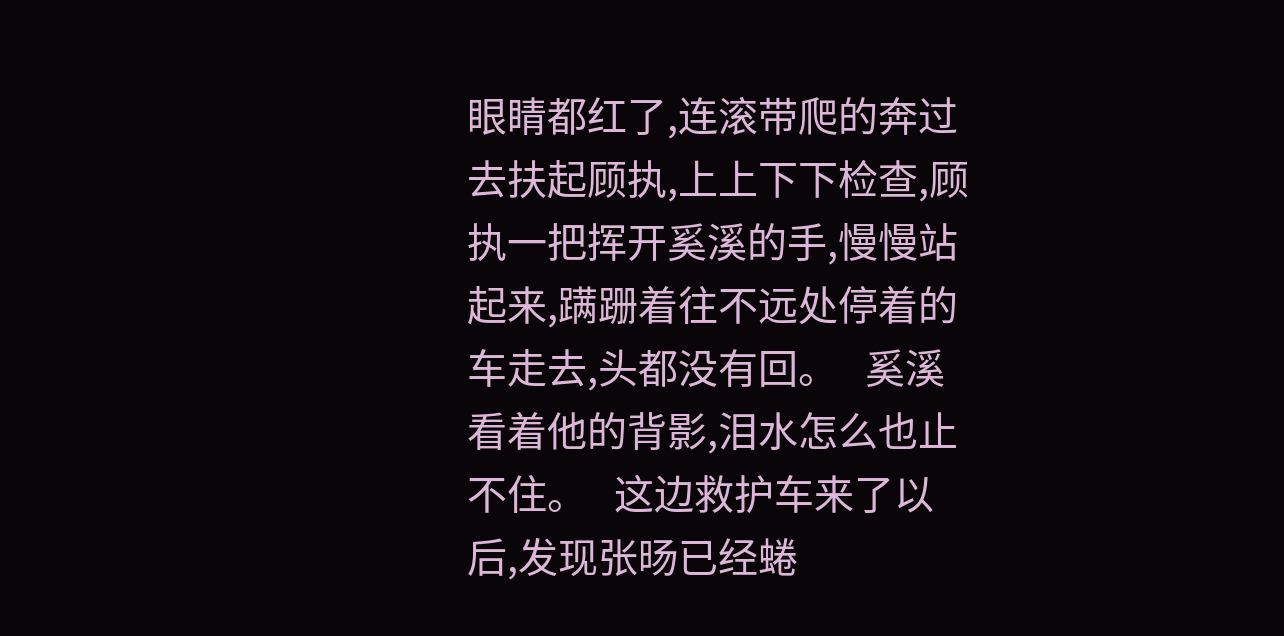眼睛都红了,连滚带爬的奔过去扶起顾执,上上下下检查,顾执一把挥开奚溪的手,慢慢站起来,蹒跚着往不远处停着的车走去,头都没有回。   奚溪看着他的背影,泪水怎么也止不住。   这边救护车来了以后,发现张旸已经蜷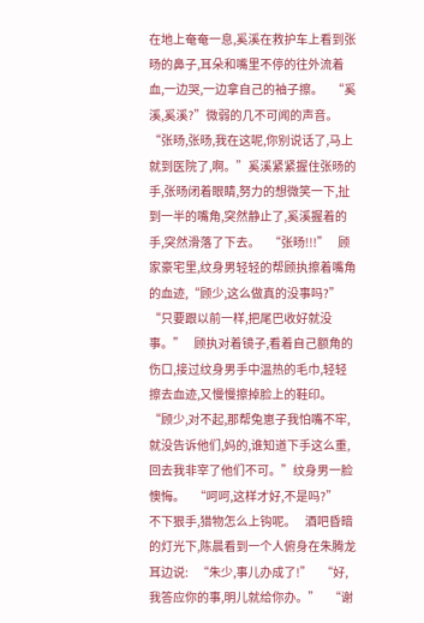在地上奄奄一息,奚溪在救护车上看到张旸的鼻子,耳朵和嘴里不停的往外流着血,一边哭,一边拿自己的袖子擦。   “奚溪,奚溪?”微弱的几不可闻的声音。   “张旸,张旸,我在这呢,你别说话了,马上就到医院了,啊。”奚溪紧紧握住张旸的手,张旸闭着眼睛,努力的想微笑一下,扯到一半的嘴角,突然静止了,奚溪握着的手,突然滑落了下去。   “张旸!!!”   顾家豪宅里,纹身男轻轻的帮顾执擦着嘴角的血迹,“顾少,这么做真的没事吗?”   “只要跟以前一样,把尾巴收好就没事。”   顾执对着镜子,看着自己额角的伤口,接过纹身男手中温热的毛巾,轻轻擦去血迹,又慢慢擦掉脸上的鞋印。   “顾少,对不起,那帮兔崽子我怕嘴不牢,就没告诉他们,妈的,谁知道下手这么重,回去我非宰了他们不可。”纹身男一脸懊悔。   “呵呵,这样才好,不是吗?”   不下狠手,猎物怎么上钩呢。   酒吧昏暗的灯光下,陈晨看到一个人俯身在朱腾龙耳边说:   “朱少,事儿办成了!”   “好,我答应你的事,明儿就给你办。”   “谢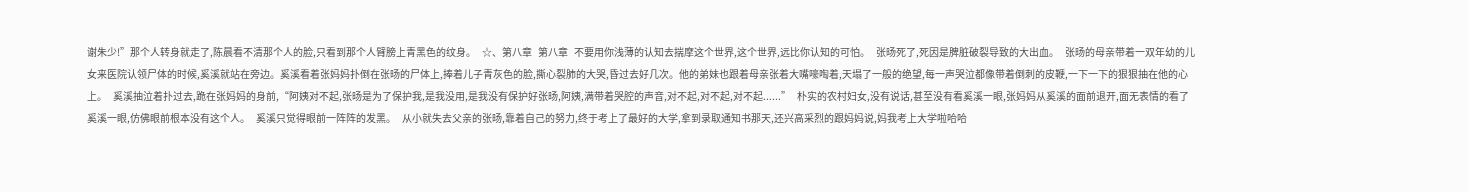谢朱少!”那个人转身就走了,陈晨看不清那个人的脸,只看到那个人臂膀上青黑色的纹身。   ☆、第八章   第八章   不要用你浅薄的认知去揣摩这个世界,这个世界,远比你认知的可怕。   张旸死了,死因是脾脏破裂导致的大出血。   张旸的母亲带着一双年幼的儿女来医院认领尸体的时候,奚溪就站在旁边。奚溪看着张妈妈扑倒在张旸的尸体上,捧着儿子青灰色的脸,撕心裂肺的大哭,昏过去好几次。他的弟妹也跟着母亲张着大嘴嚎啕着,天塌了一般的绝望,每一声哭泣都像带着倒刺的皮鞭,一下一下的狠狠抽在他的心上。   奚溪抽泣着扑过去,跪在张妈妈的身前,“阿姨对不起,张旸是为了保护我,是我没用,是我没有保护好张旸,阿姨,满带着哭腔的声音,对不起,对不起,对不起......”   朴实的农村妇女,没有说话,甚至没有看奚溪一眼,张妈妈从奚溪的面前退开,面无表情的看了奚溪一眼,仿佛眼前根本没有这个人。   奚溪只觉得眼前一阵阵的发黑。   从小就失去父亲的张旸,靠着自己的努力,终于考上了最好的大学,拿到录取通知书那天,还兴高采烈的跟妈妈说,妈我考上大学啦哈哈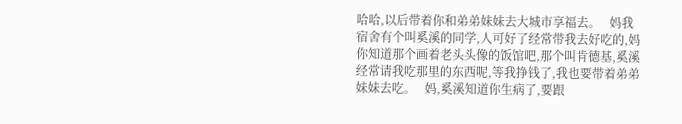哈哈,以后带着你和弟弟妹妹去大城市享福去。   妈我宿舍有个叫奚溪的同学,人可好了经常带我去好吃的,妈你知道那个画着老头头像的饭馆吧,那个叫肯德基,奚溪经常请我吃那里的东西呢,等我挣钱了,我也要带着弟弟妹妹去吃。   妈,奚溪知道你生病了,要跟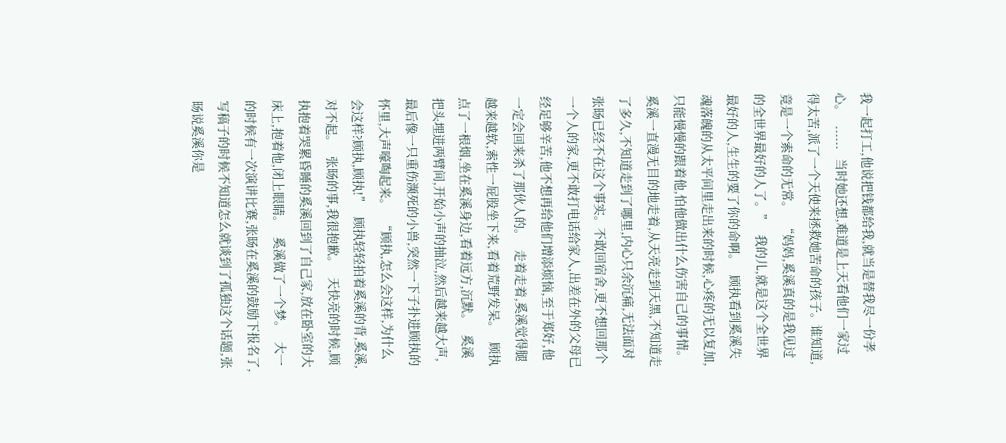我一起打工,他说把钱都给我,就当是替我尽一份孝心。   ......   当时她还想,难道是上天看他们一家过得太苦,派了一个天使来拯救她苦命的孩子。谁知道,竟是一个索命的无常。   “妈妈,奚溪真的是我见过的全世界最好的人了。”   我的儿,就是这个全世界最好的人,生生的要了你的命啊。   顾执看到奚溪失魂落魄的从太平间里走出来的时候,心疼的无以复加,只能慢慢的跟着他,怕他做出什么伤害自己的事情。   奚溪一直漫无目的地走着,从天亮走到天黑,不知道走了多久,不知道走到了哪里,内心只余沉痛,无法面对张旸已经不在这个事实。不敢回宿舍,更不想回那个一个人的家,更不敢打电话给家人,出差在外的父母已经足够辛苦,他不想再给他们增添烦恼,至于郑好,他一定会回来杀了那伙人的。   走着走着,奚溪觉得腿越来越软,索性一屁股坐下来,看着荒野发呆。   顾执点了一根烟,坐在奚溪身边,看着远方,沉默。   奚溪把头埋进两臂间,开始小声的抽泣,然后越来越大声,最后像一只重伤濒死的小兽,突然一下子扑进顾执的怀里,大声嚎啕起来。   “顾执,怎么会这样,为什么会这样?顾执,顾执!”   顾执轻轻拍着奚溪的背,奚溪,对不起。   张旸的事,我很抱歉。   天快亮的时候,顾执抱着哭累昏睡的奚溪回到了自己家,放在卧室的大床上,抱着他,闭上眼睛。   奚溪做了一个梦。   大一的时候有一次演讲比赛,张旸在奚溪的鼓励下报名了,写稿子的时候不知道怎么就谈到了孤独这个话题,张旸说奚溪你是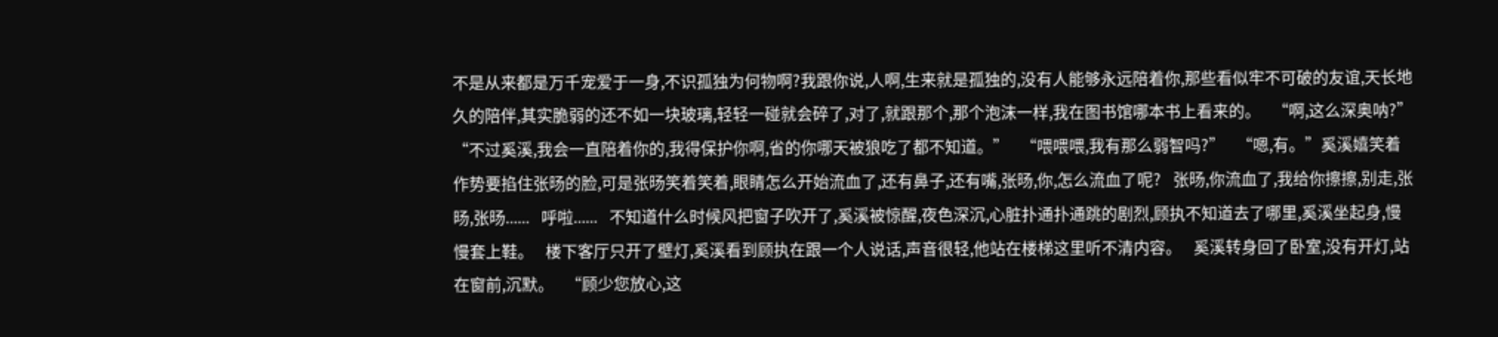不是从来都是万千宠爱于一身,不识孤独为何物啊?我跟你说,人啊,生来就是孤独的,没有人能够永远陪着你,那些看似牢不可破的友谊,天长地久的陪伴,其实脆弱的还不如一块玻璃,轻轻一碰就会碎了,对了,就跟那个,那个泡沫一样,我在图书馆哪本书上看来的。   “啊,这么深奥呐?”   “不过奚溪,我会一直陪着你的,我得保护你啊,省的你哪天被狼吃了都不知道。”   “喂喂喂,我有那么弱智吗?”   “嗯,有。”奚溪嬉笑着作势要掐住张旸的脸,可是张旸笑着笑着,眼睛怎么开始流血了,还有鼻子,还有嘴,张旸,你,怎么流血了呢?   张旸,你流血了,我给你擦擦,别走,张旸,张旸......   呼啦......   不知道什么时候风把窗子吹开了,奚溪被惊醒,夜色深沉,心脏扑通扑通跳的剧烈,顾执不知道去了哪里,奚溪坐起身,慢慢套上鞋。   楼下客厅只开了壁灯,奚溪看到顾执在跟一个人说话,声音很轻,他站在楼梯这里听不清内容。   奚溪转身回了卧室,没有开灯,站在窗前,沉默。   “顾少您放心,这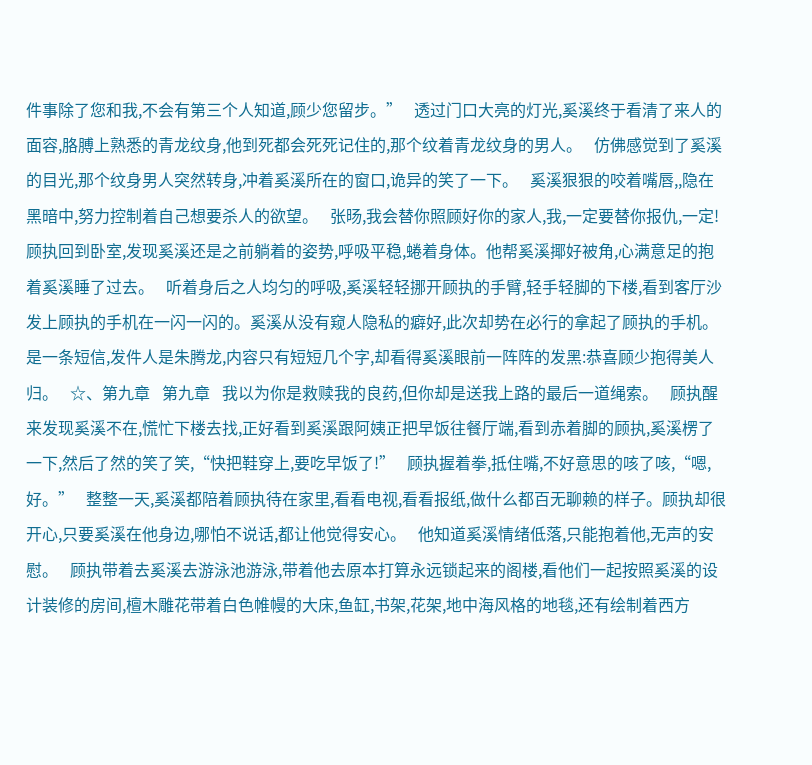件事除了您和我,不会有第三个人知道,顾少您留步。”   透过门口大亮的灯光,奚溪终于看清了来人的面容,胳膊上熟悉的青龙纹身,他到死都会死死记住的,那个纹着青龙纹身的男人。   仿佛感觉到了奚溪的目光,那个纹身男人突然转身,冲着奚溪所在的窗口,诡异的笑了一下。   奚溪狠狠的咬着嘴唇,,隐在黑暗中,努力控制着自己想要杀人的欲望。   张旸,我会替你照顾好你的家人,我,一定要替你报仇,一定!   顾执回到卧室,发现奚溪还是之前躺着的姿势,呼吸平稳,蜷着身体。他帮奚溪揶好被角,心满意足的抱着奚溪睡了过去。   听着身后之人均匀的呼吸,奚溪轻轻挪开顾执的手臂,轻手轻脚的下楼,看到客厅沙发上顾执的手机在一闪一闪的。奚溪从没有窥人隐私的癖好,此次却势在必行的拿起了顾执的手机。   是一条短信,发件人是朱腾龙,内容只有短短几个字,却看得奚溪眼前一阵阵的发黑:恭喜顾少抱得美人归。   ☆、第九章   第九章   我以为你是救赎我的良药,但你却是送我上路的最后一道绳索。   顾执醒来发现奚溪不在,慌忙下楼去找,正好看到奚溪跟阿姨正把早饭往餐厅端,看到赤着脚的顾执,奚溪楞了一下,然后了然的笑了笑,“快把鞋穿上,要吃早饭了!”   顾执握着拳,抵住嘴,不好意思的咳了咳,“嗯,好。”   整整一天,奚溪都陪着顾执待在家里,看看电视,看看报纸,做什么都百无聊赖的样子。顾执却很开心,只要奚溪在他身边,哪怕不说话,都让他觉得安心。   他知道奚溪情绪低落,只能抱着他,无声的安慰。   顾执带着去奚溪去游泳池游泳,带着他去原本打算永远锁起来的阁楼,看他们一起按照奚溪的设计装修的房间,檀木雕花带着白色帷幔的大床,鱼缸,书架,花架,地中海风格的地毯,还有绘制着西方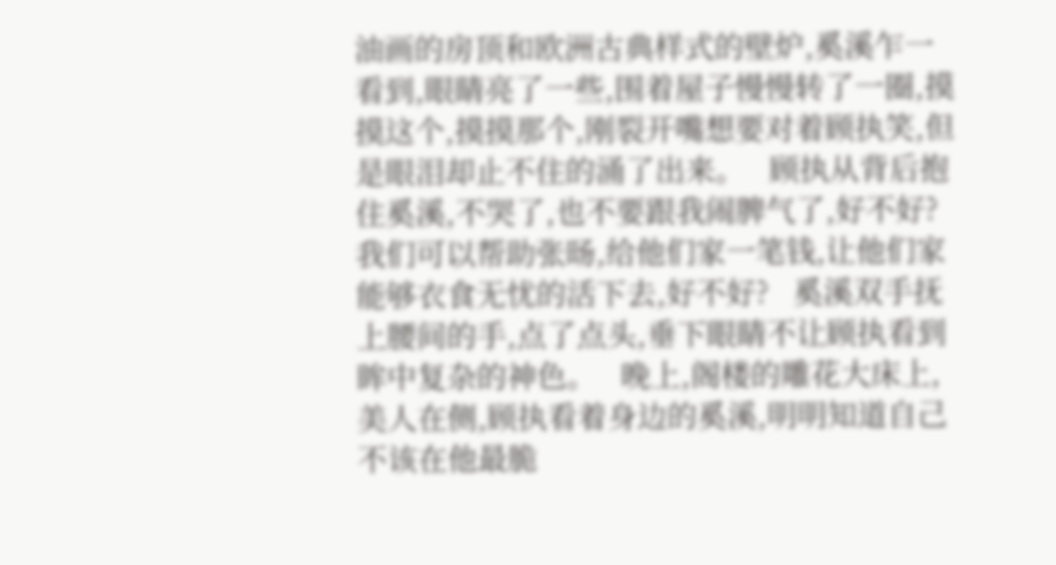油画的房顶和欧洲古典样式的壁炉,奚溪乍一看到,眼睛亮了一些,围着屋子慢慢转了一圈,摸摸这个,摸摸那个,刚裂开嘴想要对着顾执笑,但是眼泪却止不住的涌了出来。   顾执从背后抱住奚溪,不哭了,也不要跟我闹脾气了,好不好?我们可以帮助张旸,给他们家一笔钱,让他们家能够衣食无忧的活下去,好不好?   奚溪双手抚上腰间的手,点了点头,垂下眼睛不让顾执看到眸中复杂的神色。   晚上,阁楼的雕花大床上,美人在侧,顾执看着身边的奚溪,明明知道自己不该在他最脆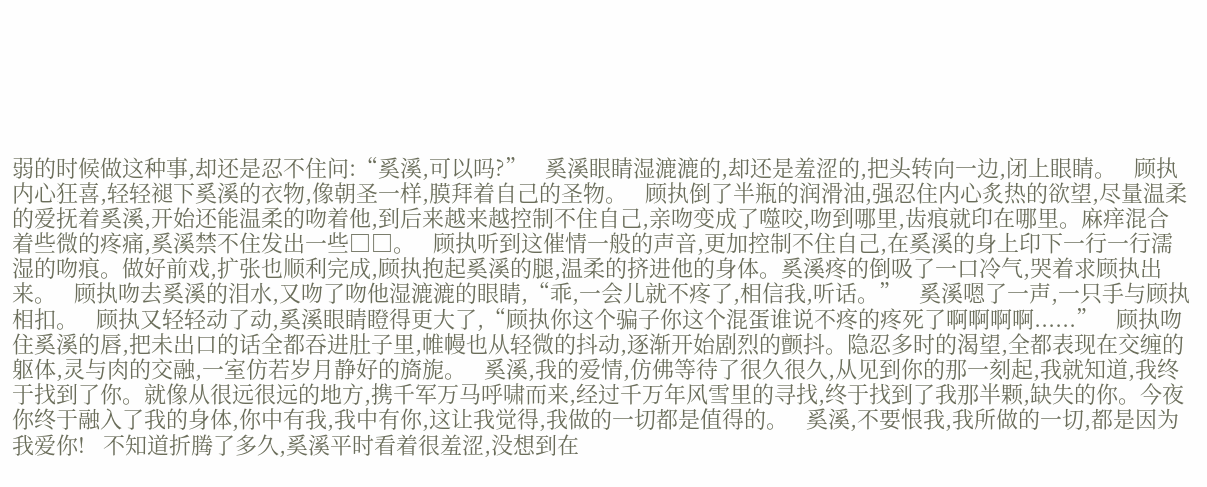弱的时候做这种事,却还是忍不住问:“奚溪,可以吗?”   奚溪眼睛湿漉漉的,却还是羞涩的,把头转向一边,闭上眼睛。   顾执内心狂喜,轻轻褪下奚溪的衣物,像朝圣一样,膜拜着自己的圣物。   顾执倒了半瓶的润滑油,强忍住内心炙热的欲望,尽量温柔的爱抚着奚溪,开始还能温柔的吻着他,到后来越来越控制不住自己,亲吻变成了噬咬,吻到哪里,齿痕就印在哪里。麻痒混合着些微的疼痛,奚溪禁不住发出一些□□。   顾执听到这催情一般的声音,更加控制不住自己,在奚溪的身上印下一行一行濡湿的吻痕。做好前戏,扩张也顺利完成,顾执抱起奚溪的腿,温柔的挤进他的身体。奚溪疼的倒吸了一口冷气,哭着求顾执出来。   顾执吻去奚溪的泪水,又吻了吻他湿漉漉的眼睛,“乖,一会儿就不疼了,相信我,听话。”   奚溪嗯了一声,一只手与顾执相扣。   顾执又轻轻动了动,奚溪眼睛瞪得更大了,“顾执你这个骗子你这个混蛋谁说不疼的疼死了啊啊啊啊......”   顾执吻住奚溪的唇,把未出口的话全都吞进肚子里,帷幔也从轻微的抖动,逐渐开始剧烈的颤抖。隐忍多时的渴望,全都表现在交缠的躯体,灵与肉的交融,一室仿若岁月静好的旖旎。   奚溪,我的爱情,仿佛等待了很久很久,从见到你的那一刻起,我就知道,我终于找到了你。就像从很远很远的地方,携千军万马呼啸而来,经过千万年风雪里的寻找,终于找到了我那半颗,缺失的你。今夜你终于融入了我的身体,你中有我,我中有你,这让我觉得,我做的一切都是值得的。   奚溪,不要恨我,我所做的一切,都是因为我爱你!   不知道折腾了多久,奚溪平时看着很羞涩,没想到在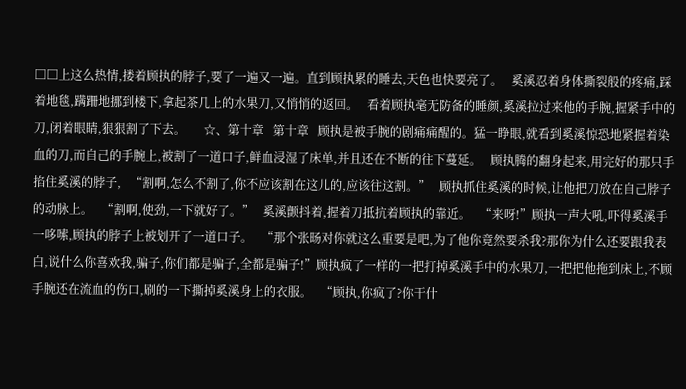□□上这么热情,搂着顾执的脖子,要了一遍又一遍。直到顾执累的睡去,天色也快要亮了。   奚溪忍着身体撕裂般的疼痛,踩着地毯,蹒跚地挪到楼下,拿起茶几上的水果刀,又悄悄的返回。   看着顾执毫无防备的睡颜,奚溪拉过来他的手腕,握紧手中的刀,闭着眼睛,狠狠割了下去。      ☆、第十章   第十章   顾执是被手腕的剧痛痛醒的。猛一睁眼,就看到奚溪惊恐地紧握着染血的刀,而自己的手腕上,被割了一道口子,鲜血浸湿了床单,并且还在不断的往下蔓延。   顾执腾的翻身起来,用完好的那只手掐住奚溪的脖子,   “割啊,怎么不割了,你不应该割在这儿的,应该往这割。”   顾执抓住奚溪的时候,让他把刀放在自己脖子的动脉上。   “割啊,使劲,一下就好了。”   奚溪颤抖着,握着刀抵抗着顾执的靠近。   “来呀!”顾执一声大吼,吓得奚溪手一哆嗦,顾执的脖子上被划开了一道口子。   “那个张旸对你就这么重要是吧,为了他你竟然要杀我?那你为什么还要跟我表白,说什么你喜欢我,骗子,你们都是骗子,全都是骗子!”顾执疯了一样的一把打掉奚溪手中的水果刀,一把把他拖到床上,不顾手腕还在流血的伤口,刷的一下撕掉奚溪身上的衣服。   “顾执,你疯了?你干什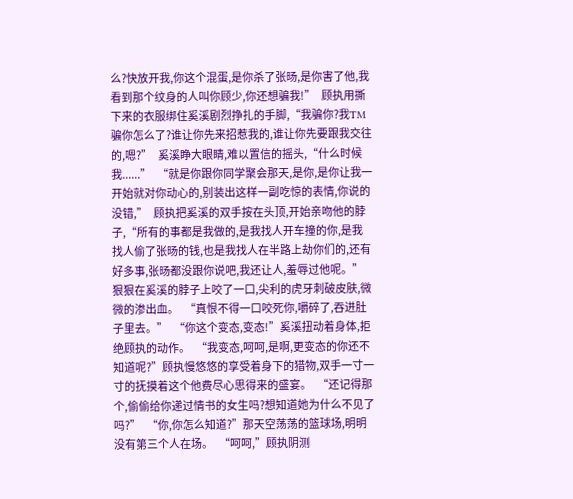么?快放开我,你这个混蛋,是你杀了张旸,是你害了他,我看到那个纹身的人叫你顾少,你还想骗我!”   顾执用撕下来的衣服绑住奚溪剧烈挣扎的手脚,“我骗你?我TM骗你怎么了?谁让你先来招惹我的,谁让你先要跟我交往的,嗯?”   奚溪睁大眼睛,难以置信的摇头,“什么时候我......”   “就是你跟你同学聚会那天,是你,是你让我一开始就对你动心的,别装出这样一副吃惊的表情,你说的没错,”   顾执把奚溪的双手按在头顶,开始亲吻他的脖子,“所有的事都是我做的,是我找人开车撞的你,是我找人偷了张旸的钱,也是我找人在半路上劫你们的,还有好多事,张旸都没跟你说吧,我还让人,羞辱过他呢。”狠狠在奚溪的脖子上咬了一口,尖利的虎牙刺破皮肤,微微的渗出血。   “真恨不得一口咬死你,嚼碎了,吞进肚子里去。”   “你这个变态,变态!”奚溪扭动着身体,拒绝顾执的动作。   “我变态,呵呵,是啊,更变态的你还不知道呢?”顾执慢悠悠的享受着身下的猎物,双手一寸一寸的抚摸着这个他费尽心思得来的盛宴。   “还记得那个,偷偷给你递过情书的女生吗?想知道她为什么不见了吗?”   “你,你怎么知道?”那天空荡荡的篮球场,明明没有第三个人在场。   “呵呵,”顾执阴测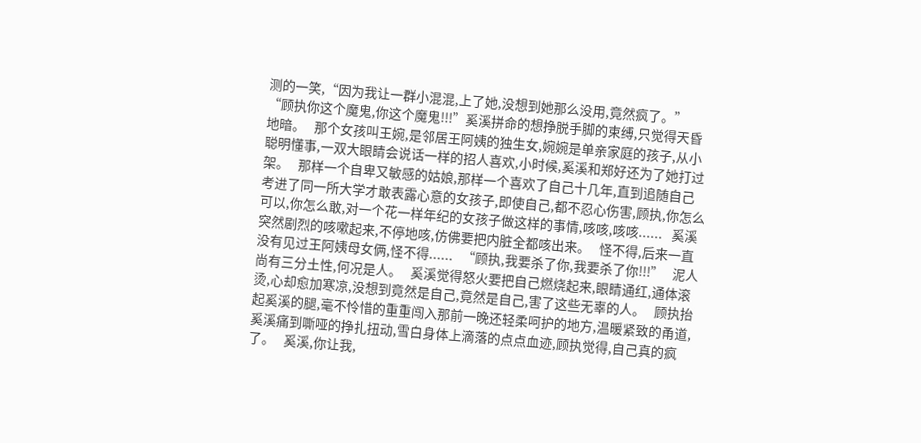测的一笑,“因为我让一群小混混,上了她,没想到她那么没用,竟然疯了。”   “顾执你这个魔鬼,你这个魔鬼!!!”奚溪拼命的想挣脱手脚的束缚,只觉得天昏地暗。   那个女孩叫王婉,是邻居王阿姨的独生女,婉婉是单亲家庭的孩子,从小聪明懂事,一双大眼睛会说话一样的招人喜欢,小时候,奚溪和郑好还为了她打过架。   那样一个自卑又敏感的姑娘,那样一个喜欢了自己十几年,直到追随自己考进了同一所大学才敢表露心意的女孩子,即使自己,都不忍心伤害,顾执,你怎么可以,你怎么敢,对一个花一样年纪的女孩子做这样的事情,咳咳,咳咳......   奚溪突然剧烈的咳嗽起来,不停地咳,仿佛要把内脏全都咳出来。   怪不得,后来一直没有见过王阿姨母女俩,怪不得......   “顾执,我要杀了你,我要杀了你!!!”   泥人尚有三分土性,何况是人。   奚溪觉得怒火要把自己燃烧起来,眼睛通红,通体滚烫,心却愈加寒凉,没想到竟然是自己,竟然是自己,害了这些无辜的人。   顾执抬起奚溪的腿,毫不怜惜的重重闯入那前一晚还轻柔呵护的地方,温暖紧致的甬道,奚溪痛到嘶哑的挣扎扭动,雪白身体上滴落的点点血迹,顾执觉得,自己真的疯了。   奚溪,你让我,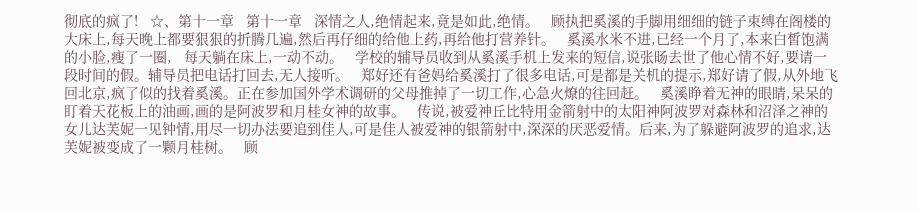彻底的疯了!   ☆、第十一章   第十一章   深情之人,绝情起来,竟是如此,绝情。   顾执把奚溪的手脚用细细的链子束缚在阁楼的大床上,每天晚上都要狠狠的折腾几遍,然后再仔细的给他上药,再给他打营养针。   奚溪水米不进,已经一个月了,本来白皙饱满的小脸,瘦了一圈,   每天躺在床上,一动不动。   学校的辅导员收到从奚溪手机上发来的短信,说张旸去世了他心情不好,要请一段时间的假。辅导员把电话打回去,无人接听。   郑好还有爸妈给奚溪打了很多电话,可是都是关机的提示,郑好请了假,从外地飞回北京,疯了似的找着奚溪。正在参加国外学术调研的父母推掉了一切工作,心急火燎的往回赶。   奚溪睁着无神的眼睛,呆呆的盯着天花板上的油画,画的是阿波罗和月桂女神的故事。   传说,被爱神丘比特用金箭射中的太阳神阿波罗对森林和沼泽之神的女儿达芙妮一见钟情,用尽一切办法要追到佳人,可是佳人被爱神的银箭射中,深深的厌恶爱情。后来,为了躲避阿波罗的追求,达芙妮被变成了一颗月桂树。   顾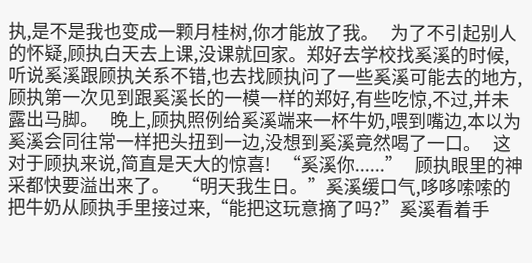执,是不是我也变成一颗月桂树,你才能放了我。   为了不引起别人的怀疑,顾执白天去上课,没课就回家。郑好去学校找奚溪的时候,听说奚溪跟顾执关系不错,也去找顾执问了一些奚溪可能去的地方,顾执第一次见到跟奚溪长的一模一样的郑好,有些吃惊,不过,并未露出马脚。   晚上,顾执照例给奚溪端来一杯牛奶,喂到嘴边,本以为奚溪会同往常一样把头扭到一边,没想到奚溪竟然喝了一口。   这对于顾执来说,简直是天大的惊喜!   “奚溪你......”   顾执眼里的神采都快要溢出来了。   “明天我生日。”奚溪缓口气,哆哆嗦嗦的把牛奶从顾执手里接过来,“能把这玩意摘了吗?”奚溪看着手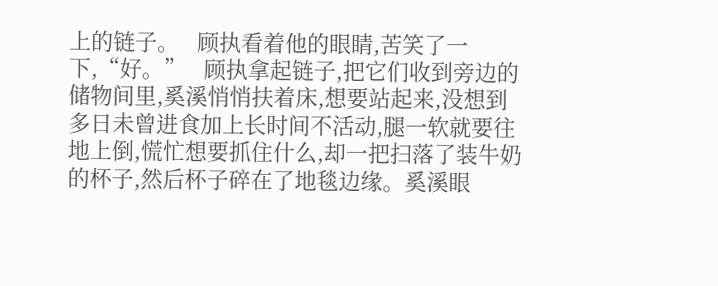上的链子。   顾执看着他的眼睛,苦笑了一下,“好。”   顾执拿起链子,把它们收到旁边的储物间里,奚溪悄悄扶着床,想要站起来,没想到多日未曾进食加上长时间不活动,腿一软就要往地上倒,慌忙想要抓住什么,却一把扫落了装牛奶的杯子,然后杯子碎在了地毯边缘。奚溪眼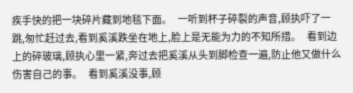疾手快的把一块碎片藏到地毯下面。   一听到杯子碎裂的声音,顾执吓了一跳,匆忙赶过去,看到奚溪跌坐在地上,脸上是无能为力的不知所措。   看到边上的碎玻璃,顾执心里一紧,奔过去把奚溪从头到脚检查一遍,防止他又做什么伤害自己的事。   看到奚溪没事,顾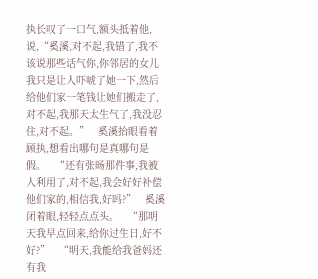执长叹了一口气,额头抵着他,说,“奚溪,对不起,我错了,我不该说那些话气你,你邻居的女儿我只是让人吓唬了她一下,然后给他们家一笔钱让她们搬走了,对不起,我那天太生气了,我没忍住,对不起。”   奚溪抬眼看着顾执,想看出哪句是真哪句是假。   “还有张旸那件事,我被人利用了,对不起,我会好好补偿他们家的,相信我,好吗?”   奚溪闭着眼,轻轻点点头。   “那明天我早点回来,给你过生日,好不好?”   “明天,我能给我爸妈还有我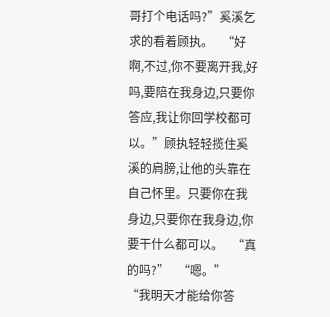哥打个电话吗?”奚溪乞求的看着顾执。   “好啊,不过,你不要离开我,好吗,要陪在我身边,只要你答应,我让你回学校都可以。”顾执轻轻揽住奚溪的肩膀,让他的头靠在自己怀里。只要你在我身边,只要你在我身边,你要干什么都可以。   “真的吗?”   “嗯。”   “我明天才能给你答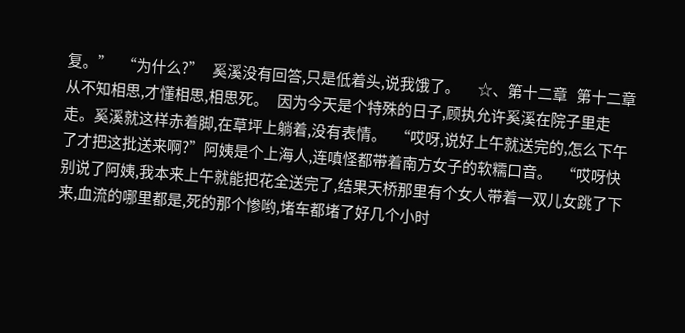复。”   “为什么?”   奚溪没有回答,只是低着头,说我饿了。      ☆、第十二章   第十二章   从不知相思,才懂相思,相思死。   因为今天是个特殊的日子,顾执允许奚溪在院子里走走。奚溪就这样赤着脚,在草坪上躺着,没有表情。   “哎呀,说好上午就送完的,怎么下午了才把这批送来啊?”阿姨是个上海人,连嗔怪都带着南方女子的软糯口音。   “哎呀快别说了阿姨,我本来上午就能把花全送完了,结果天桥那里有个女人带着一双儿女跳了下来,血流的哪里都是,死的那个惨哟,堵车都堵了好几个小时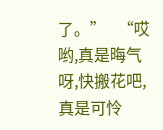了。”   “哎哟,真是晦气呀,快搬花吧,真是可怜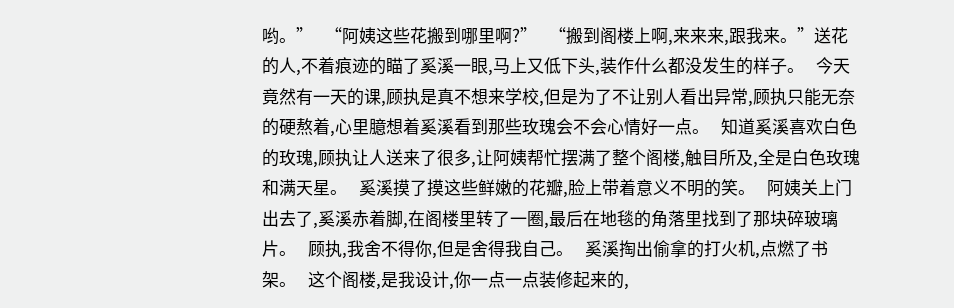哟。”   “阿姨这些花搬到哪里啊?”   “搬到阁楼上啊,来来来,跟我来。”送花的人,不着痕迹的瞄了奚溪一眼,马上又低下头,装作什么都没发生的样子。   今天竟然有一天的课,顾执是真不想来学校,但是为了不让别人看出异常,顾执只能无奈的硬熬着,心里臆想着奚溪看到那些玫瑰会不会心情好一点。   知道奚溪喜欢白色的玫瑰,顾执让人送来了很多,让阿姨帮忙摆满了整个阁楼,触目所及,全是白色玫瑰和满天星。   奚溪摸了摸这些鲜嫩的花瓣,脸上带着意义不明的笑。   阿姨关上门出去了,奚溪赤着脚,在阁楼里转了一圈,最后在地毯的角落里找到了那块碎玻璃片。   顾执,我舍不得你,但是舍得我自己。   奚溪掏出偷拿的打火机,点燃了书架。   这个阁楼,是我设计,你一点一点装修起来的,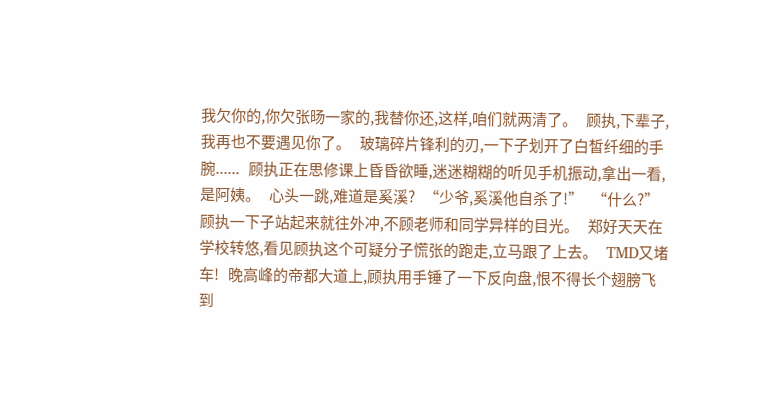我欠你的,你欠张旸一家的,我替你还,这样,咱们就两清了。   顾执,下辈子,我再也不要遇见你了。   玻璃碎片锋利的刃,一下子划开了白皙纤细的手腕......   顾执正在思修课上昏昏欲睡,迷迷糊糊的听见手机振动,拿出一看,是阿姨。   心头一跳,难道是奚溪?   “少爷,奚溪他自杀了!”   “什么?”顾执一下子站起来就往外冲,不顾老师和同学异样的目光。   郑好天天在学校转悠,看见顾执这个可疑分子慌张的跑走,立马跟了上去。   TMD又堵车!   晚高峰的帝都大道上,顾执用手锤了一下反向盘,恨不得长个翅膀飞到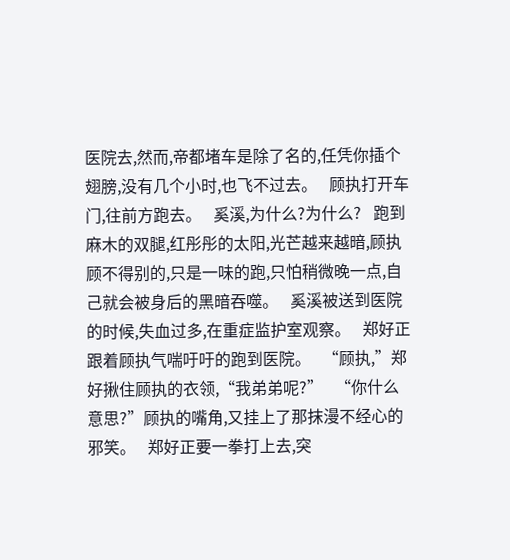医院去,然而,帝都堵车是除了名的,任凭你插个翅膀,没有几个小时,也飞不过去。   顾执打开车门,往前方跑去。   奚溪,为什么?为什么?   跑到麻木的双腿,红彤彤的太阳,光芒越来越暗,顾执顾不得别的,只是一味的跑,只怕稍微晚一点,自己就会被身后的黑暗吞噬。   奚溪被送到医院的时候,失血过多,在重症监护室观察。   郑好正跟着顾执气喘吁吁的跑到医院。   “顾执,”郑好揪住顾执的衣领,“我弟弟呢?”   “你什么意思?”顾执的嘴角,又挂上了那抹漫不经心的邪笑。   郑好正要一拳打上去,突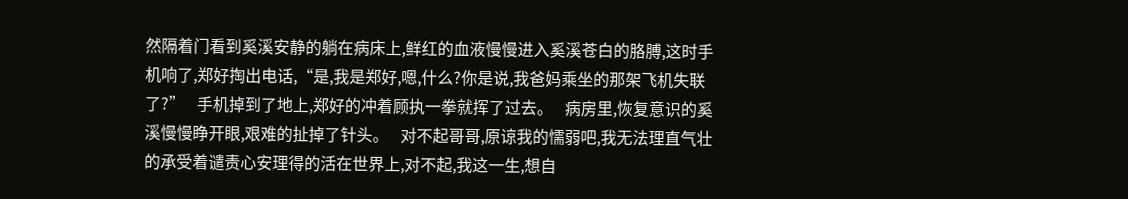然隔着门看到奚溪安静的躺在病床上,鲜红的血液慢慢进入奚溪苍白的胳膊,这时手机响了,郑好掏出电话,“是,我是郑好,嗯,什么?你是说,我爸妈乘坐的那架飞机失联了?”   手机掉到了地上,郑好的冲着顾执一拳就挥了过去。   病房里,恢复意识的奚溪慢慢睁开眼,艰难的扯掉了针头。   对不起哥哥,原谅我的懦弱吧,我无法理直气壮的承受着谴责心安理得的活在世界上,对不起,我这一生,想自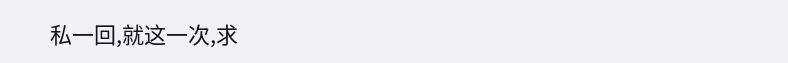私一回,就这一次,求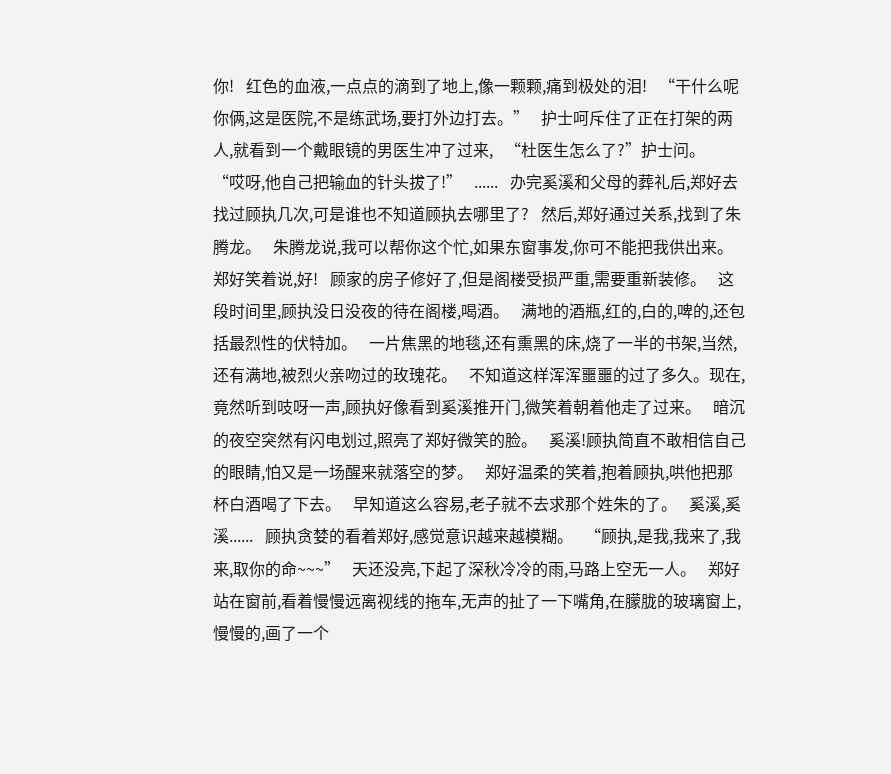你!   红色的血液,一点点的滴到了地上,像一颗颗,痛到极处的泪!   “干什么呢你俩,这是医院,不是练武场,要打外边打去。”   护士呵斥住了正在打架的两人,就看到一个戴眼镜的男医生冲了过来,   “杜医生怎么了?”护士问。   “哎呀,他自己把输血的针头拔了!”   ......   办完奚溪和父母的葬礼后,郑好去找过顾执几次,可是谁也不知道顾执去哪里了?   然后,郑好通过关系,找到了朱腾龙。   朱腾龙说,我可以帮你这个忙,如果东窗事发,你可不能把我供出来。   郑好笑着说,好!   顾家的房子修好了,但是阁楼受损严重,需要重新装修。   这段时间里,顾执没日没夜的待在阁楼,喝酒。   满地的酒瓶,红的,白的,啤的,还包括最烈性的伏特加。   一片焦黑的地毯,还有熏黑的床,烧了一半的书架,当然,还有满地,被烈火亲吻过的玫瑰花。   不知道这样浑浑噩噩的过了多久。现在,竟然听到吱呀一声,顾执好像看到奚溪推开门,微笑着朝着他走了过来。   暗沉的夜空突然有闪电划过,照亮了郑好微笑的脸。   奚溪!顾执简直不敢相信自己的眼睛,怕又是一场醒来就落空的梦。   郑好温柔的笑着,抱着顾执,哄他把那杯白酒喝了下去。   早知道这么容易,老子就不去求那个姓朱的了。   奚溪,奚溪......   顾执贪婪的看着郑好,感觉意识越来越模糊。   “顾执,是我,我来了,我来,取你的命~~~”   天还没亮,下起了深秋冷冷的雨,马路上空无一人。   郑好站在窗前,看着慢慢远离视线的拖车,无声的扯了一下嘴角,在朦胧的玻璃窗上,慢慢的,画了一个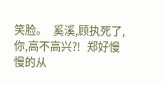笑脸。   奚溪,顾执死了,你,高不高兴?!   郑好慢慢的从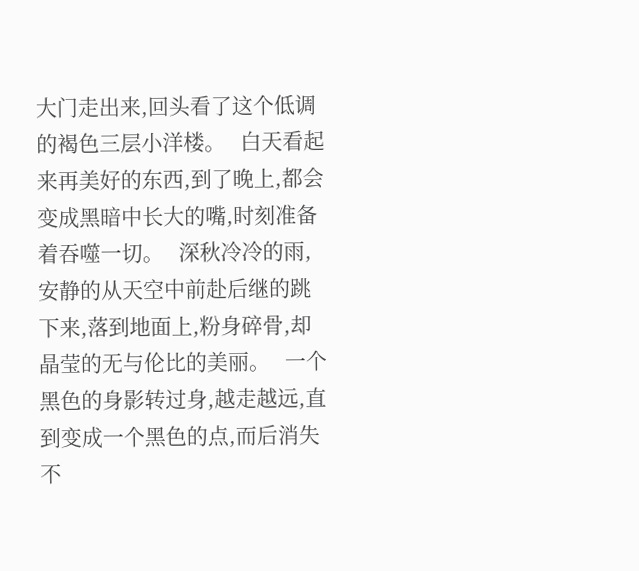大门走出来,回头看了这个低调的褐色三层小洋楼。   白天看起来再美好的东西,到了晚上,都会变成黑暗中长大的嘴,时刻准备着吞噬一切。   深秋冷冷的雨,安静的从天空中前赴后继的跳下来,落到地面上,粉身碎骨,却晶莹的无与伦比的美丽。   一个黑色的身影转过身,越走越远,直到变成一个黑色的点,而后消失不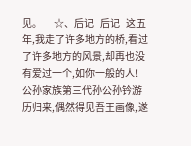见。      ☆、后记   后记   这五年,我走了许多地方的桥,看过了许多地方的风景,却再也没有爱过一个,如你一般的人!   公孙家族第三代孙公孙钤游历归来,偶然得见吾王画像,遂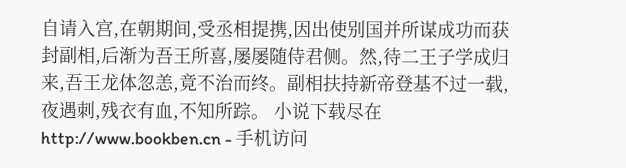自请入宫,在朝期间,受丞相提携,因出使别国并所谋成功而获封副相,后渐为吾王所喜,屡屡随侍君侧。然,待二王子学成归来,吾王龙体忽恙,竟不治而终。副相扶持新帝登基不过一载,夜遇刺,残衣有血,不知所踪。 小说下载尽在http://www.bookben.cn - 手机访问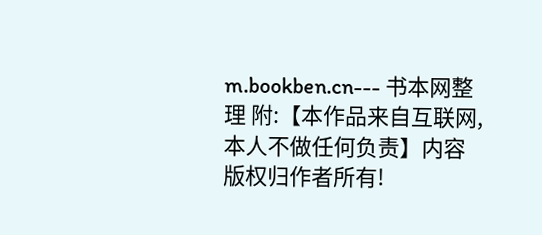m.bookben.cn--- 书本网整理 附:【本作品来自互联网,本人不做任何负责】内容版权归作者所有!